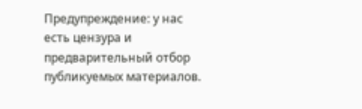Предупреждение: у нас есть цензура и предварительный отбор публикуемых материалов.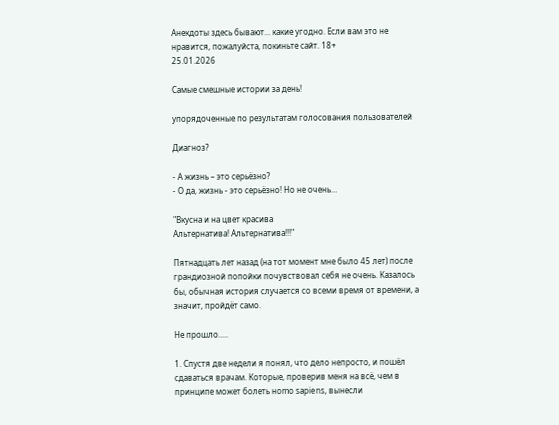Анекдоты здесь бывают... какие угодно. Если вам это не нравится, пожалуйста, покиньте сайт. 18+
25.01.2026

Самые смешные истории за день!

упорядоченные по результатам голосования пользователей

Диагноз?

- А жизнь – это серьёзно?
- О да, жизнь - это серьёзно! Но не очень…

"Вкусна и на цвет красива
Альтернатива! Альтернатива!!!"

Пятнадцать лет назад (на тот момент мне было 45 лет) после грандиозной попойки почувствовал себя не очень. Казалось бы, обычная история случается со всеми время от времени, а значит, пройдёт само.

Не прошло.....

1. Спустя две недели я понял, что дело непросто, и пошёл сдаваться врачам. Которые, проверив меня на всё, чем в принципе может болеть нomo sapiens, вынесли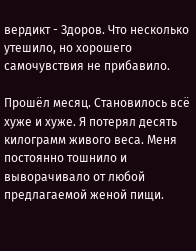вердикт - Здоров. Что несколько утешило, но хорошего самочувствия не прибавило.

Прошёл месяц. Становилось всё хуже и хуже. Я потерял десять килограмм живого веса. Меня постоянно тошнило и выворачивало от любой предлагаемой женой пищи.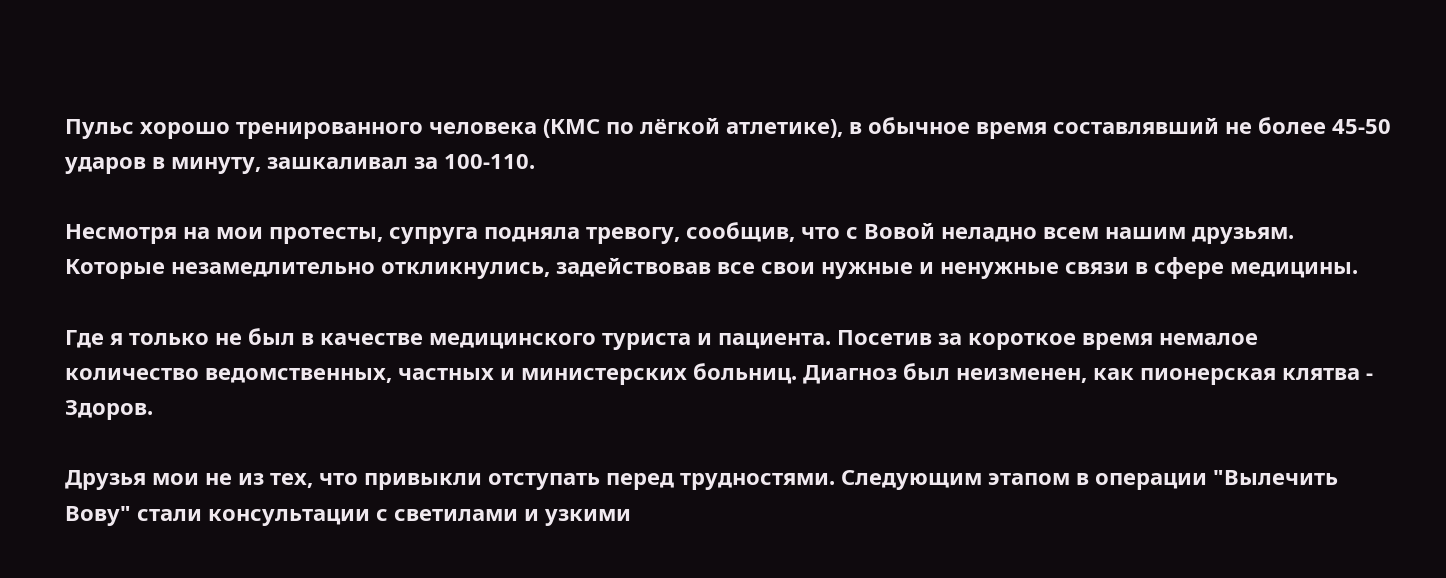Пульс хорошо тренированного человека (КМС по лёгкой атлетике), в обычное время составлявший не более 45-50 ударов в минуту, зашкаливал за 100-110.

Несмотря на мои протесты, супруга подняла тревогу, сообщив, что с Вовой неладно всем нашим друзьям. Которые незамедлительно откликнулись, задействовав все свои нужные и ненужные связи в сфере медицины.

Где я только не был в качестве медицинского туриста и пациента. Посетив за короткое время немалое количество ведомственных, частных и министерских больниц. Диагноз был неизменен, как пионерская клятва - Здоров.

Друзья мои не из тех, что привыкли отступать перед трудностями. Следующим этапом в операции "Вылечить Вову" стали консультации с светилами и узкими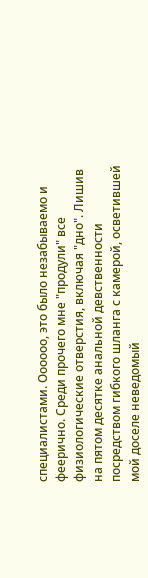специалистами. Оооооо, это было незабываемо и феерично. Среди прочего мне "продули" все физиологические отверстия, включая "дно". Лишив на пятом десятке анальной девственности посредством гибкого шланга с камерой, осветившей мой доселе неведомый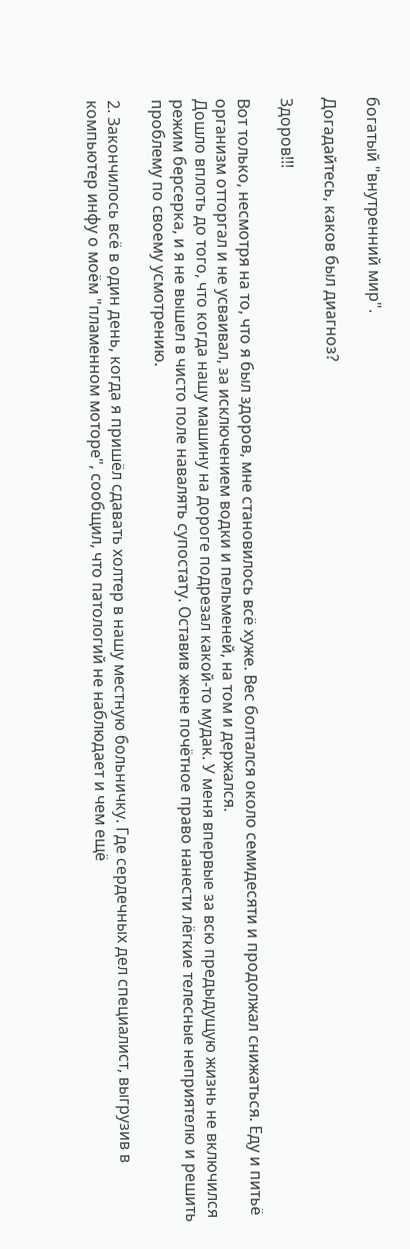богатый "внутренний мир".

Догадайтесь, каков был диагноз?

Здоров!!!

Вот только, несмотря на то, что я был здоров, мне становилось всё хуже. Вес болтался около семидесяти и продолжал снижаться. Еду и питьё организм отторгал и не усваивал, за исключением водки и пельменей, на том и держался.
Дошло вплоть до того, что когда нашу машину на дороге подрезал какой-то мудак. У меня впервые за всю предыдущую жизнь не включился режим берсерка, и я не вышел в чисто поле навалять супостату. Оставив жене почётное право нанести лёгкие телесные неприятелю и решить проблему по своему усмотрению.

2. Закончилось всё в один день, когда я пришёл сдавать холтер в нашу местную больничку. Где сердечных дел специалист, выгрузив в компьютер инфу о моём "пламенном моторе", сообщил, что патологий не наблюдает и чем ещё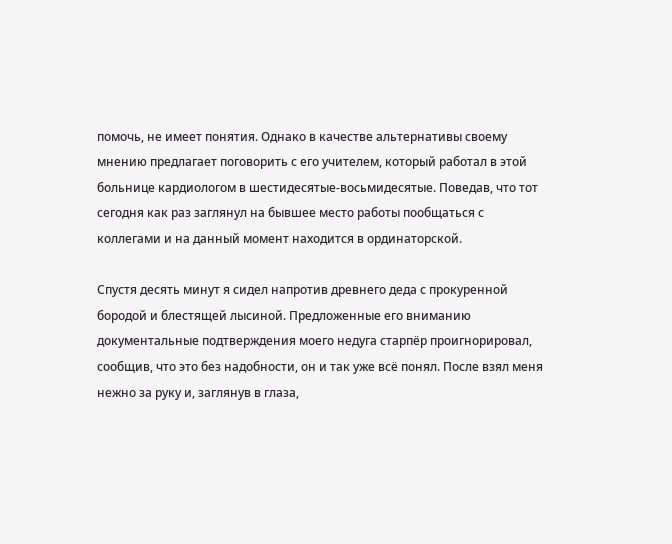помочь, не имеет понятия. Однако в качестве альтернативы своему мнению предлагает поговорить с его учителем, который работал в этой больнице кардиологом в шестидесятые-восьмидесятые. Поведав, что тот сегодня как раз заглянул на бывшее место работы пообщаться с коллегами и на данный момент находится в ординаторской.

Спустя десять минут я сидел напротив древнего деда с прокуренной бородой и блестящей лысиной. Предложенные его вниманию документальные подтверждения моего недуга старпёр проигнорировал, сообщив, что это без надобности, он и так уже всё понял. После взял меня нежно за руку и, заглянув в глаза,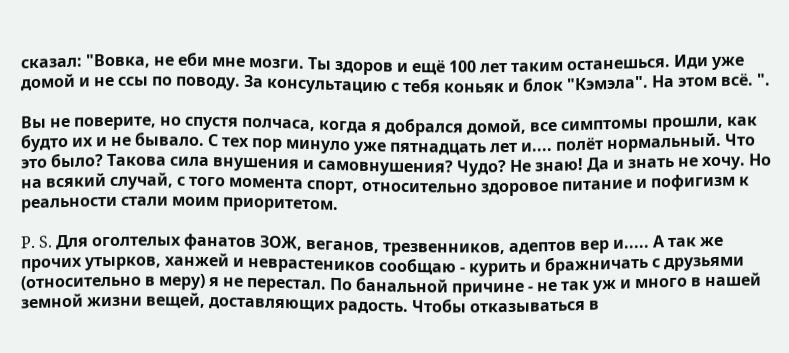сказал: "Вовка, не еби мне мозги. Ты здоров и ещё 100 лет таким останешься. Иди уже домой и не ссы по поводу. За консультацию с тебя коньяк и блок "Кэмэла". На этом всё. ".

Вы не поверите, но спустя полчаса, когда я добрался домой, все симптомы прошли, как будто их и не бывало. С тех пор минуло уже пятнадцать лет и.... полёт нормальный. Что это было? Такова сила внушения и самовнушения? Чудо? Не знаю! Да и знать не хочу. Но на всякий случай, с того момента спорт, относительно здоровое питание и пофигизм к реальности стали моим приоритетом.

P. S. Для оголтелых фанатов ЗОЖ, веганов, трезвенников, адептов вер и..... А так же прочих утырков, ханжей и неврастеников сообщаю - курить и бражничать с друзьями (относительно в меру) я не перестал. По банальной причине - не так уж и много в нашей земной жизни вещей, доставляющих радость. Чтобы отказываться в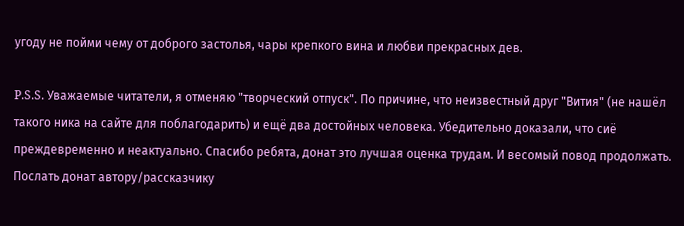угоду не пойми чему от доброго застолья, чары крепкого вина и любви прекрасных дев.

P.S.S. Уважаемые читатели, я отменяю "творческий отпуск". По причине, что неизвестный друг "Вития" (не нашёл такого ника на сайте для поблагодарить) и ещё два достойных человека. Убедительно доказали, что сиё преждевременно и неактуально. Спасибо ребята, донат это лучшая оценка трудам. И весомый повод продолжать.
Послать донат автору/рассказчику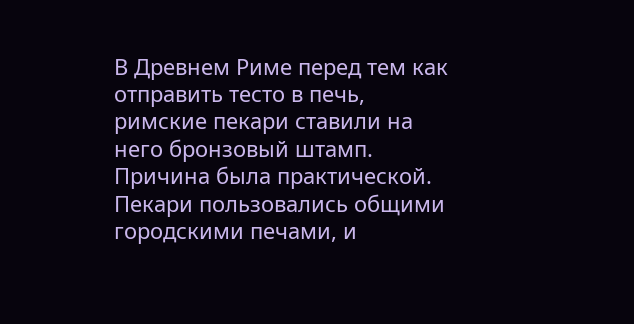В Древнем Риме перед тем как отправить тесто в печь, римские пекари ставили на него бронзовый штамп. Причина была практической. Пекари пользовались общими городскими печами, и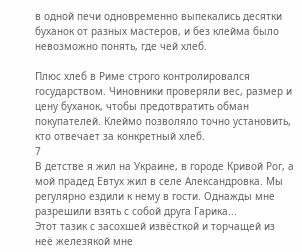в одной печи одновременно выпекались десятки буханок от разных мастеров, и без клейма было невозможно понять, где чей хлеб.

Плюс хлеб в Риме строго контролировался государством. Чиновники проверяли вес, размер и цену буханок, чтобы предотвратить обман покупателей. Клеймо позволяло точно установить, кто отвечает за конкретный хлеб.
7
В детстве я жил на Украине, в городе Кривой Рог, а мой прадед Евтух жил в селе Александровка. Мы регулярно ездили к нему в гости. Однажды мне разрешили взять с собой друга Гарика...
Этот тазик с засохшей извёсткой и торчащей из неё железякой мне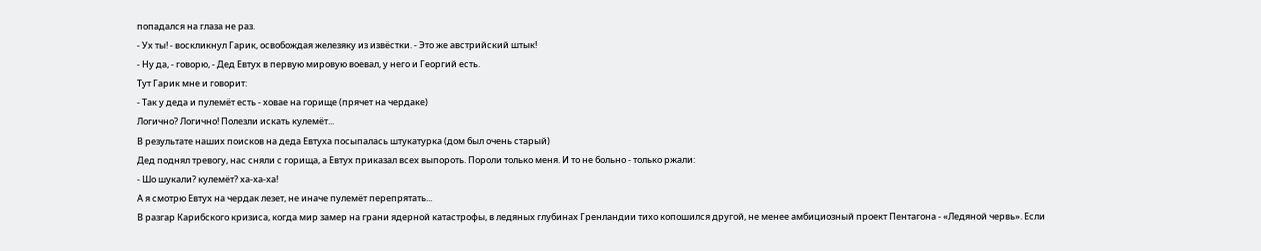попадался на глаза не раз.
- Ух ты! - воскликнул Гарик, освобождая железяку из извёстки. - Это же австрийский штык!
- Ну да, - говорю, - Дед Евтух в первую мировую воевал, у него и Георгий есть.
Тут Гарик мне и говорит:
- Так у деда и пулемёт есть - ховае на горище (прячет на чердаке)
Логично? Логично! Полезли искать кулемёт...
В результате наших поисков на деда Евтуха посыпалась штукатурка (дом был очень старый)
Дед поднял тревогу, нас сняли с горища, а Евтух приказал всех выпороть. Пороли только меня. И то не больно - только ржали:
- Шо шукали? кулемёт? ха-ха-ха!
А я смотрю Евтух на чердак лезет, не иначе пулемёт перепрятать...
В разгар Карибского кризиса, когда мир замер на грани ядерной катастрофы, в ледяных глубинах Гренландии тихо копошился другой, не менее амбициозный проект Пентагона - «Ледяной червь». Если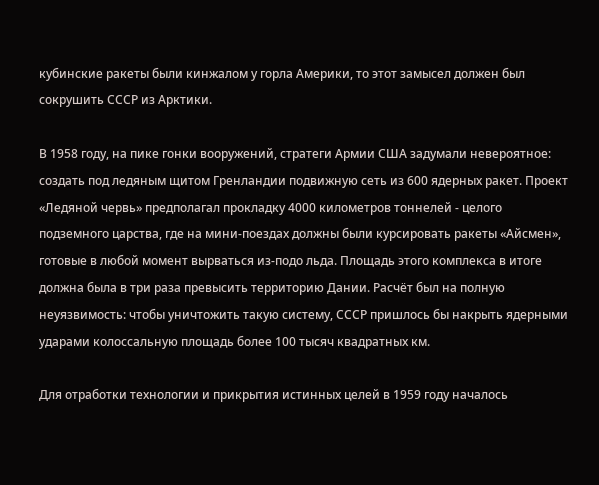кубинские ракеты были кинжалом у горла Америки, то этот замысел должен был сокрушить СССР из Арктики.

В 1958 году, на пике гонки вооружений, стратеги Армии США задумали невероятное: создать под ледяным щитом Гренландии подвижную сеть из 600 ядерных ракет. Проект «Ледяной червь» предполагал прокладку 4000 километров тоннелей - целого подземного царства, где на мини-поездах должны были курсировать ракеты «Айсмен», готовые в любой момент вырваться из-подо льда. Площадь этого комплекса в итоге должна была в три раза превысить территорию Дании. Расчёт был на полную неуязвимость: чтобы уничтожить такую систему, СССР пришлось бы накрыть ядерными ударами колоссальную площадь более 100 тысяч квадратных км.

Для отработки технологии и прикрытия истинных целей в 1959 году началось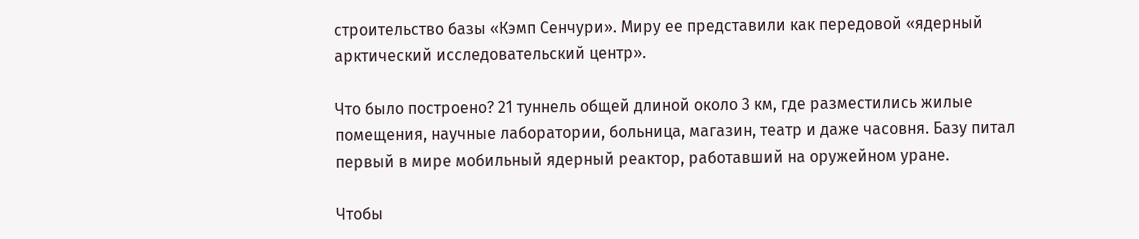строительство базы «Кэмп Сенчури». Миру ее представили как передовой «ядерный арктический исследовательский центр».

Что было построено? 21 туннель общей длиной около 3 км, где разместились жилые помещения, научные лаборатории, больница, магазин, театр и даже часовня. Базу питал первый в мире мобильный ядерный реактор, работавший на оружейном уране.

Чтобы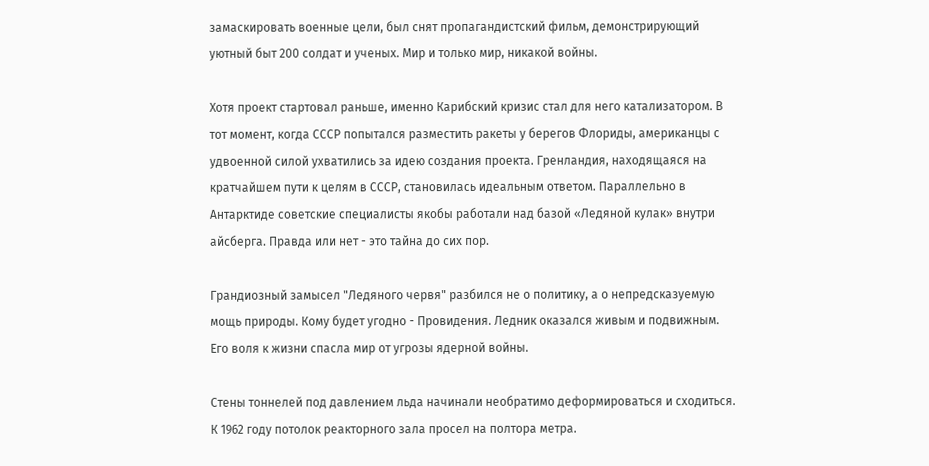замаскировать военные цели, был снят пропагандистский фильм, демонстрирующий уютный быт 200 солдат и ученых. Мир и только мир, никакой войны.

Хотя проект стартовал раньше, именно Карибский кризис стал для него катализатором. В тот момент, когда СССР попытался разместить ракеты у берегов Флориды, американцы с удвоенной силой ухватились за идею создания проекта. Гренландия, находящаяся на кратчайшем пути к целям в СССР, становилась идеальным ответом. Параллельно в Антарктиде советские специалисты якобы работали над базой «Ледяной кулак» внутри айсберга. Правда или нет - это тайна до сих пор.

Грандиозный замысел "Ледяного червя" разбился не о политику, а о непредсказуемую мощь природы. Кому будет угодно - Провидения. Ледник оказался живым и подвижным. Его воля к жизни спасла мир от угрозы ядерной войны.

Стены тоннелей под давлением льда начинали необратимо деформироваться и сходиться. К 1962 году потолок реакторного зала просел на полтора метра.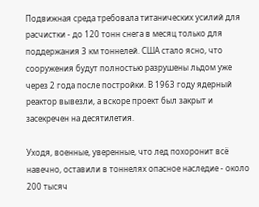Подвижная среда требовала титанических усилий для расчистки - до 120 тонн снега в месяц только для поддержания 3 км тоннелей. США стало ясно, что сооружения будут полностью разрушены льдом уже через 2 года после постройки. В 1963 году ядерный реактор вывезли, а вскоре проект был закрыт и засекречен на десятилетия.

Уходя, военные, уверенные, что лед похоронит всё навечно, оставили в тоннелях опасное наследие - около 200 тысяч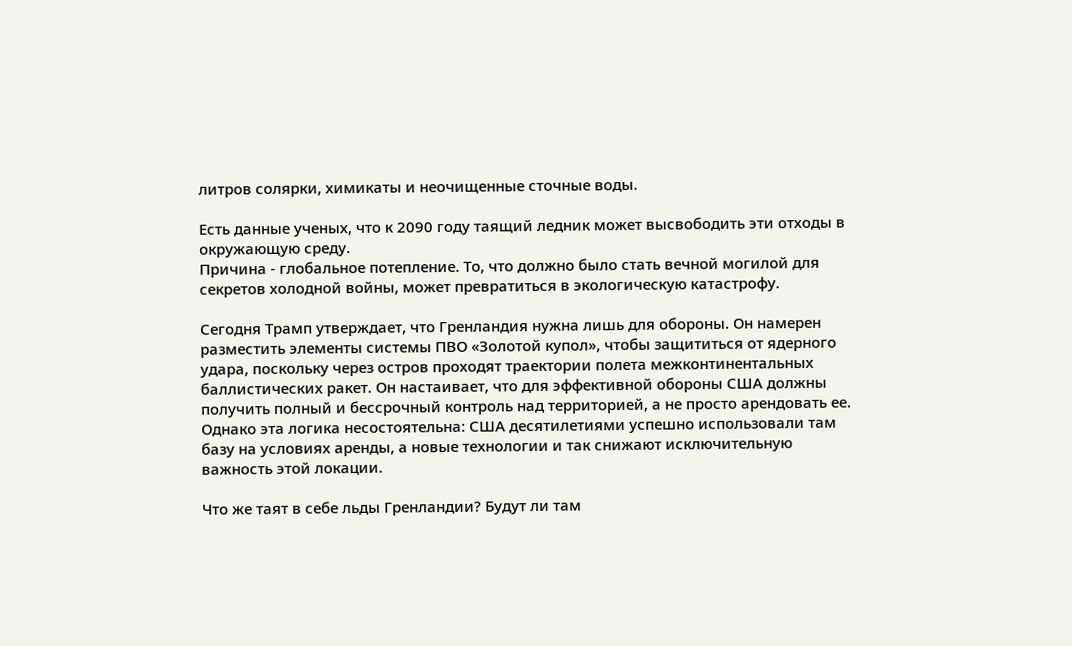литров солярки, химикаты и неочищенные сточные воды.

Есть данные ученых, что к 2090 году таящий ледник может высвободить эти отходы в окружающую среду.
Причина - глобальное потепление. То, что должно было стать вечной могилой для секретов холодной войны, может превратиться в экологическую катастрофу.

Сегодня Трамп утверждает, что Гренландия нужна лишь для обороны. Он намерен разместить элементы системы ПВО «Золотой купол», чтобы защититься от ядерного удара, поскольку через остров проходят траектории полета межконтинентальных баллистических ракет. Он настаивает, что для эффективной обороны США должны получить полный и бессрочный контроль над территорией, а не просто арендовать ее. Однако эта логика несостоятельна: США десятилетиями успешно использовали там базу на условиях аренды, а новые технологии и так снижают исключительную важность этой локации.

Что же таят в себе льды Гренландии? Будут ли там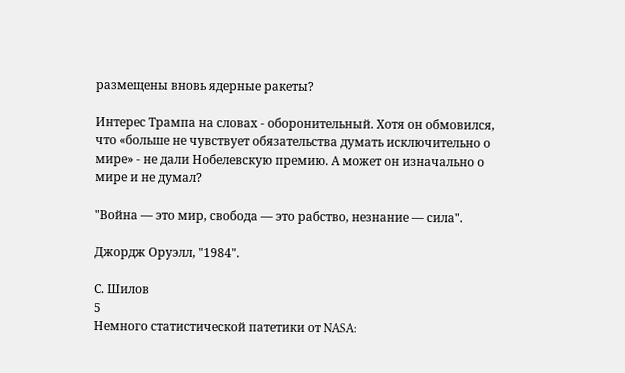размещены вновь ядерные ракеты?

Интерес Трампа на словах - оборонительный. Хотя он обмовился, что «больше не чувствует обязательства думать исключительно о мире» - не дали Нобелевскую премию. А может он изначально о мире и не думал?

"Война — это мир, свобода — это рабство, незнание — сила".

Джордж Оруэлл, "1984".

С. Шилов
5
Немного статистической патетики от NASA: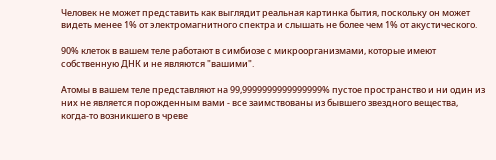Человек не может представить как выглядит реальная картинка бытия, поскольку он может видеть менее 1% от электромагнитного спектра и слышать не более чем 1% от акустического.

90% клеток в вашем теле работают в симбиозе с микроорганизмами, которые имеют собственную ДНК и не являются "вашими".

Атомы в вашем теле представляют на 99,9999999999999999% пустое пространство и ни один из них не является порожденным вами - все заимствованы из бывшего звездного вещества, когда-то возникшего в чреве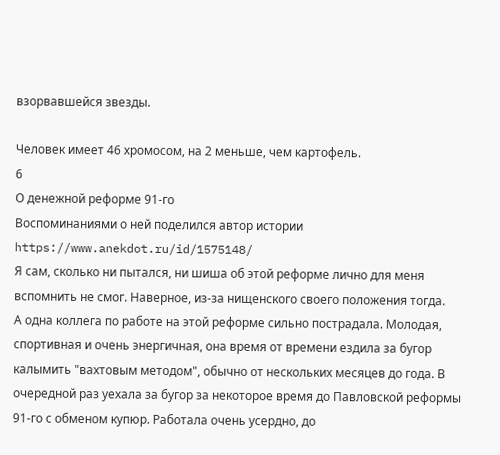взорвавшейся звезды.

Человек имеет 46 хромосом, на 2 меньше, чем картофель.
6
О денежной реформе 91-го
Воспоминаниями о ней поделился автор истории https://www.anekdot.ru/id/1575148/
Я сам, сколько ни пытался, ни шиша об этой реформе лично для меня вспомнить не смог. Наверное, из-за нищенского своего положения тогда.
А одна коллега по работе на этой реформе сильно пострадала. Молодая, спортивная и очень энергичная, она время от времени ездила за бугор калымить "вахтовым методом", обычно от нескольких месяцев до года. В очередной раз уехала за бугор за некоторое время до Павловской реформы 91-го с обменом купюр. Работала очень усердно, до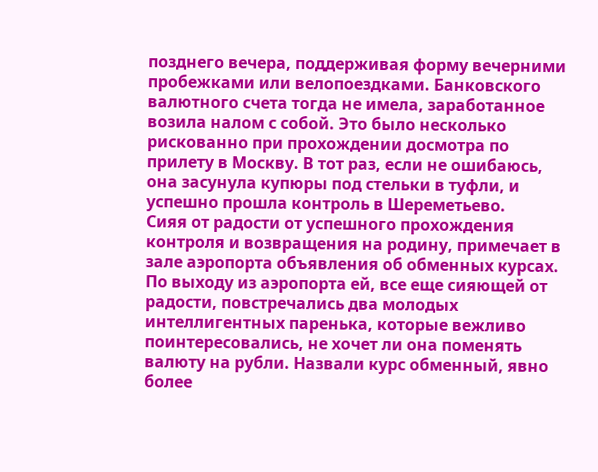позднего вечера, поддерживая форму вечерними пробежками или велопоездками. Банковского валютного счета тогда не имела, заработанное возила налом с собой. Это было несколько рискованно при прохождении досмотра по прилету в Москву. В тот раз, если не ошибаюсь, она засунула купюры под стельки в туфли, и успешно прошла контроль в Шереметьево.
Сияя от радости от успешного прохождения контроля и возвращения на родину, примечает в зале аэропорта объявления об обменных курсах. По выходу из аэропорта ей, все еще сияющей от радости, повстречались два молодых интеллигентных паренька, которые вежливо поинтересовались, не хочет ли она поменять валюту на рубли. Назвали курс обменный, явно более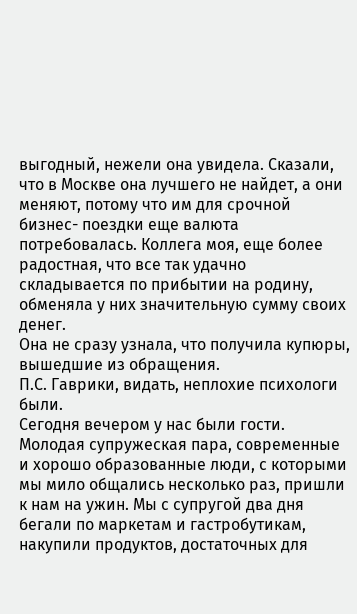выгодный, нежели она увидела. Сказали, что в Москве она лучшего не найдет, а они меняют, потому что им для срочной бизнес- поездки еще валюта потребовалась. Коллега моя, еще более радостная, что все так удачно складывается по прибытии на родину, обменяла у них значительную сумму своих денег.
Она не сразу узнала, что получила купюры, вышедшие из обращения.
П.С. Гаврики, видать, неплохие психологи были.
Сегодня вечером у нас были гости. Молодая супружеская пара, современные и хорошо образованные люди, с которыми мы мило общались несколько раз, пришли к нам на ужин. Мы с супругой два дня бегали по маркетам и гастробутикам, накупили продуктов, достаточных для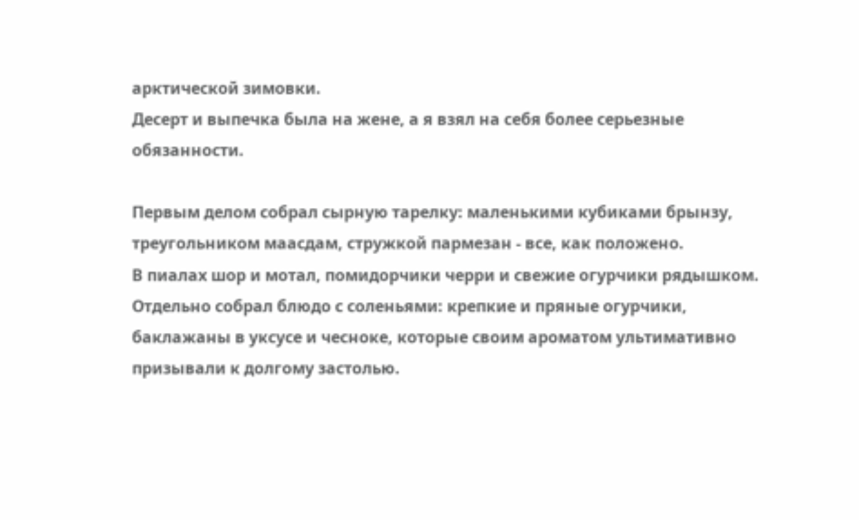арктической зимовки.
Десерт и выпечка была на жене, а я взял на себя более серьезные обязанности.

Первым делом собрал сырную тарелку: маленькими кубиками брынзу, треугольником маасдам, стружкой пармезан - все, как положено.
В пиалах шор и мотал, помидорчики черри и свежие огурчики рядышком.
Отдельно собрал блюдо с соленьями: крепкие и пряные огурчики, баклажаны в уксусе и чесноке, которые своим ароматом ультимативно призывали к долгому застолью.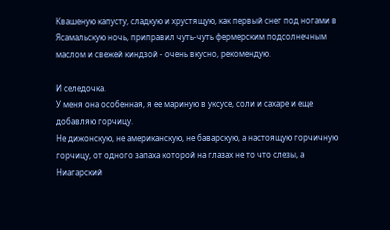Квашеную капусту, сладкую и хрустящую, как первый снег под ногами в Ясамальскую ночь, приправил чуть-чуть фермерским подсолнечным маслом и свежей киндзой - очень вкусно, рекомендую.

И селедочка.
У меня она особенная, я ее мариную в уксусе, соли и сахаре и еще добавляю горчицу.
Не дижонскую, не американскую, не баварскую, а настоящую горчичную горчицу, от одного запаха которой на глазах не то что слезы, а Ниагарский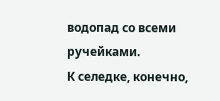водопад со всеми ручейками.
К селедке, конечно,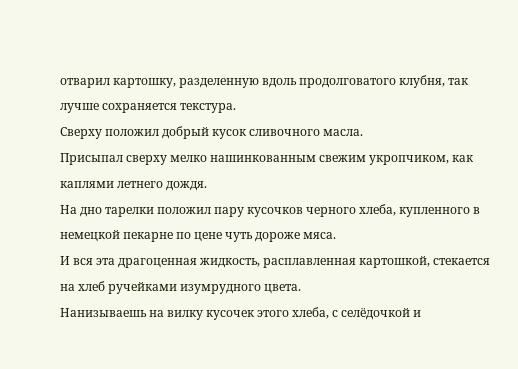отварил картошку, разделенную вдоль продолговатого клубня, так лучше сохраняется текстура.
Сверху положил добрый кусок сливочного масла.
Присыпал сверху мелко нашинкованным свежим укропчиком, как каплями летнего дождя.
На дно тарелки положил пару кусочков черного хлеба, купленного в немецкой пекарне по цене чуть дороже мяса.
И вся эта драгоценная жидкость, расплавленная картошкой, стекается на хлеб ручейками изумрудного цвета.
Нанизываешь на вилку кусочек этого хлеба, с селёдочкой и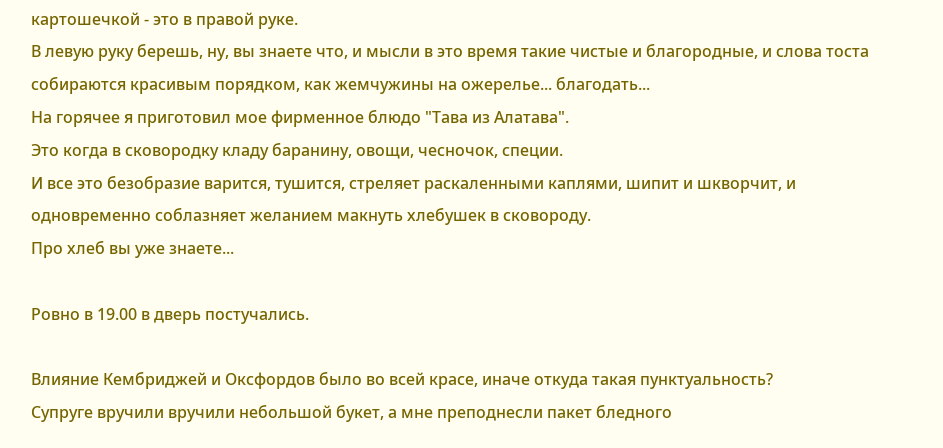картошечкой - это в правой руке.
В левую руку берешь, ну, вы знаете что, и мысли в это время такие чистые и благородные, и слова тоста собираются красивым порядком, как жемчужины на ожерелье... благодать...
На горячее я приготовил мое фирменное блюдо "Тава из Алатава".
Это когда в сковородку кладу баранину, овощи, чесночок, специи.
И все это безобразие варится, тушится, стреляет раскаленными каплями, шипит и шкворчит, и одновременно соблазняет желанием макнуть хлебушек в сковороду.
Про хлеб вы уже знаете...

Ровно в 19.00 в дверь постучались.

Влияние Кембриджей и Оксфордов было во всей красе, иначе откуда такая пунктуальность?
Супруге вручили вручили небольшой букет, а мне преподнесли пакет бледного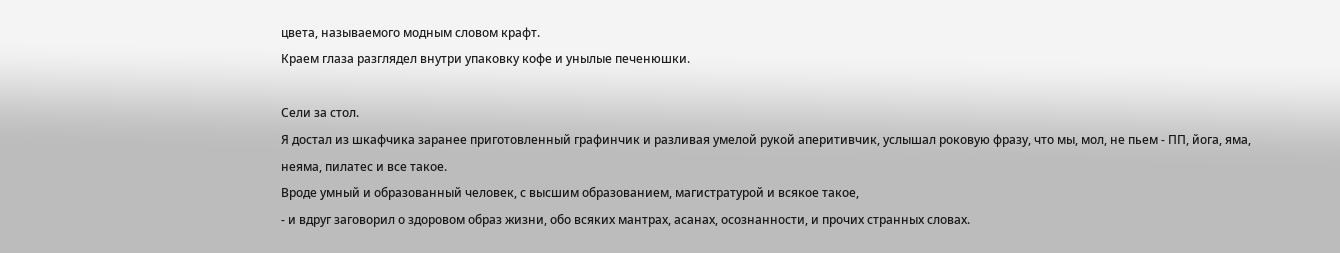цвета, называемого модным словом крафт.
Краем глаза разглядел внутри упаковку кофе и унылые печенюшки.

Сели за стол.
Я достал из шкафчика заранее приготовленный графинчик и разливая умелой рукой аперитивчик, услышал роковую фразу, что мы, мол, не пьем - ПП, йога, яма, неяма, пилатес и все такое.
Вроде умный и образованный человек, с высшим образованием, магистратурой и всякое такое,
- и вдруг заговорил о здоровом образ жизни, обо всяких мантрах, асанах, осознанности, и прочих странных словах.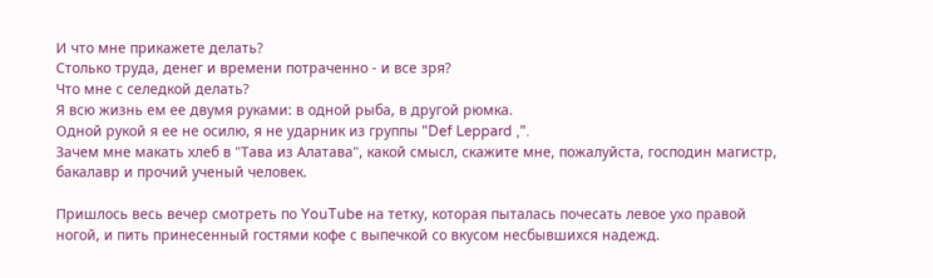И что мне прикажете делать?
Столько труда, денег и времени потраченно - и все зря?
Что мне с селедкой делать?
Я всю жизнь ем ее двумя руками: в одной рыба, в другой рюмка.
Одной рукой я ее не осилю, я не ударник из группы "Def Leppard ,".
Зачем мне макать хлеб в "Тава из Алатава", какой смысл, скажите мне, пожалуйста, господин магистр, бакалавр и прочий ученый человек.

Пришлось весь вечер смотреть по YouTube на тетку, которая пыталась почесать левое ухо правой ногой, и пить принесенный гостями кофе с выпечкой со вкусом несбывшихся надежд.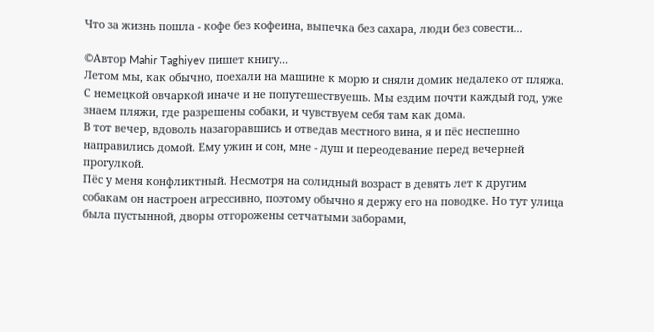Что за жизнь пошла - кофе без кофеина, выпечка без сахара, люди без совести...

©Автор Mahir Taghiyev пишет книгу...
Летом мы, как обычно, поехали на машине к морю и сняли домик недалеко от пляжа. С немецкой овчаркой иначе и не попутешествуешь. Мы ездим почти каждый год, уже знаем пляжи, где разрешены собаки, и чувствуем себя там как дома.
В тот вечер, вдоволь назагоравшись и отведав местного вина, я и пёс неспешно направились домой. Ему ужин и сон, мне - душ и переодевание перед вечерней прогулкой.
Пёс у меня конфликтный. Несмотря на солидный возраст в девять лет к другим собакам он настроен агрессивно, поэтому обычно я держу его на поводке. Но тут улица была пустынной, дворы отгорожены сетчатыми заборами,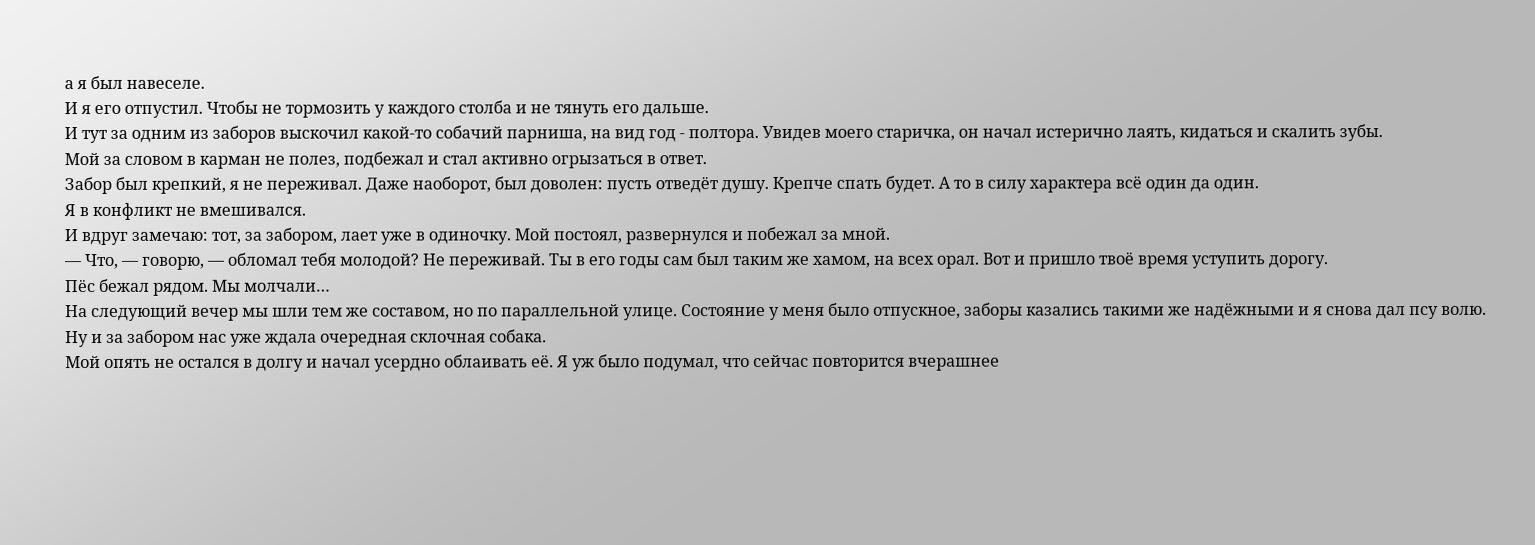а я был навеселе.
И я его отпустил. Чтобы не тормозить у каждого столба и не тянуть его дальше.
И тут за одним из заборов выскочил какой-то собачий парниша, на вид год - полтора. Увидев моего старичка, он начал истерично лаять, кидаться и скалить зубы.
Мой за словом в карман не полез, подбежал и стал активно огрызаться в ответ.
Забор был крепкий, я не переживал. Даже наоборот, был доволен: пусть отведёт душу. Крепче спать будет. А то в силу характера всё один да один.
Я в конфликт не вмешивался.
И вдруг замечаю: тот, за забором, лает уже в одиночку. Мой постоял, развернулся и побежал за мной.
— Что, — говорю, — обломал тебя молодой? Не переживай. Ты в его годы сам был таким же хамом, на всех орал. Вот и пришло твоё время уступить дорогу.
Пёс бежал рядом. Мы молчали…
На следующий вечер мы шли тем же составом, но по параллельной улице. Состояние у меня было отпускное, заборы казались такими же надёжными и я снова дал псу волю.
Ну и за забором нас уже ждала очередная склочная собака.
Мой опять не остался в долгу и начал усердно облаивать её. Я уж было подумал, что сейчас повторится вчерашнее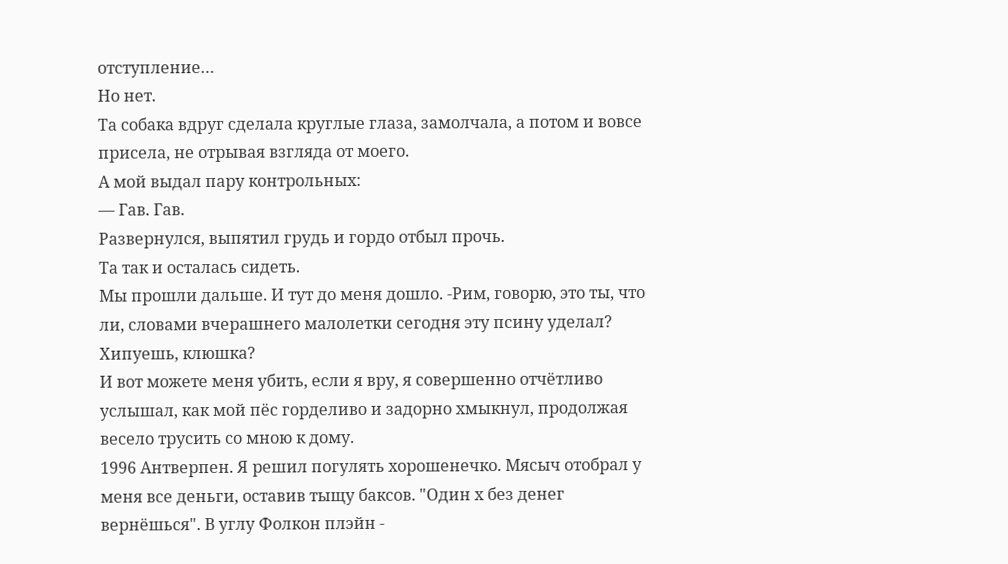отступление…
Но нет.
Та собака вдруг сделала круглые глаза, замолчала, а потом и вовсе присела, не отрывая взгляда от моего.
А мой выдал пару контрольных:
— Гав. Гав.
Развернулся, выпятил грудь и гордо отбыл прочь.
Та так и осталась сидеть.
Мы прошли дальше. И тут до меня дошло. -Рим, говорю, это ты, что ли, словами вчерашнего малолетки сегодня эту псину уделал? Хипуешь, клюшка?
И вот можете меня убить, если я вру, я совершенно отчётливо услышал, как мой пёс горделиво и задорно хмыкнул, продолжая весело трусить со мною к дому.
1996 Антверпен. Я решил погулять хорошенечко. Мясыч отобрал у меня все деньги, оставив тыщу баксов. "Один х без денег вернёшься". В углу Фолкон плэйн -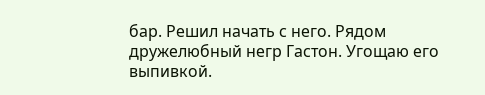бар. Решил начать с него. Рядом дружелюбный негр Гастон. Угощаю его выпивкой.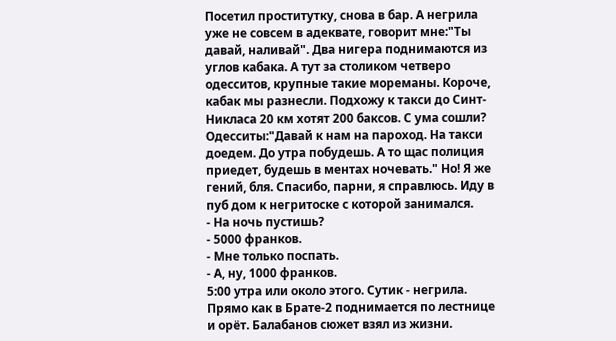Посетил проститутку, снова в бар. А негрила уже не совсем в адеквате, говорит мне:"Ты давай, наливай". Два нигера поднимаются из углов кабака. А тут за столиком четверо одесситов, крупные такие мореманы. Короче, кабак мы разнесли. Подхожу к такси до Синт-Никласа 20 км хотят 200 баксов. С ума сошли? Одесситы:"Давай к нам на пароход. На такси доедем. До утра побудешь. А то щас полиция приедет, будешь в ментах ночевать." Но! Я же гений, бля. Спасибо, парни, я справлюсь. Иду в пуб дом к негритоске с которой занимался.
- На ночь пустишь?
- 5000 франков.
- Мне только поспать.
- А, ну, 1000 франков.
5:00 утра или около этого. Сутик - негрила. Прямо как в Брате-2 поднимается по лестнице и орёт. Балабанов сюжет взял из жизни.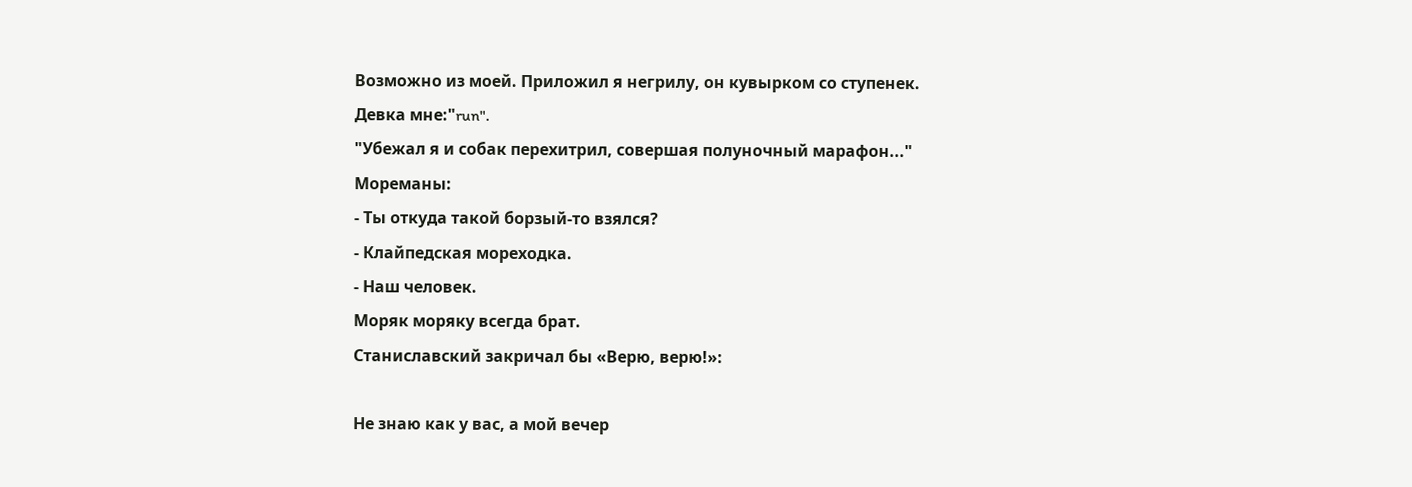Возможно из моей. Приложил я негрилу, он кувырком со ступенек. Девка мне:"run".
"Убежал я и собак перехитрил, совершая полуночный марафон..."
Мореманы:
- Ты откуда такой борзый-то взялся?
- Клайпедская мореходка.
- Наш человек.
Моряк моряку всегда брат.
Станиславский закричал бы «Верю, верю!»:

Не знаю как у вас, а мой вечер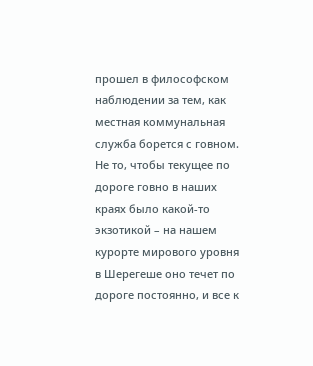прошел в философском наблюдении за тем, как местная коммунальная служба борется с говном.
Не то, чтобы текущее по дороге говно в наших краях было какой-то экзотикой – на нашем курорте мирового уровня в Шерегеше оно течет по дороге постоянно, и все к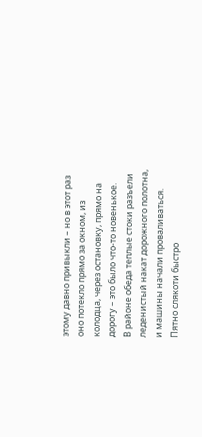этому давно привыкли – но в этот раз оно потекло прямо за окном, из колодца, через остановку, прямо на дорогу – это было что-то новенькое.
В районе обеда теплые стоки разъели леденистый накат дорожного полотна, и машины начали проваливаться. Пятно слякоти быстро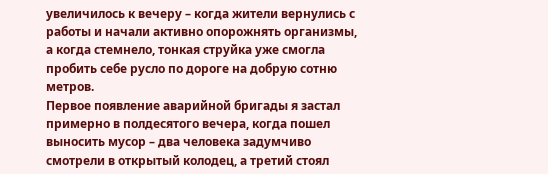увеличилось к вечеру – когда жители вернулись с работы и начали активно опорожнять организмы, а когда стемнело, тонкая струйка уже смогла пробить себе русло по дороге на добрую сотню метров.
Первое появление аварийной бригады я застал примерно в полдесятого вечера, когда пошел выносить мусор – два человека задумчиво смотрели в открытый колодец, а третий стоял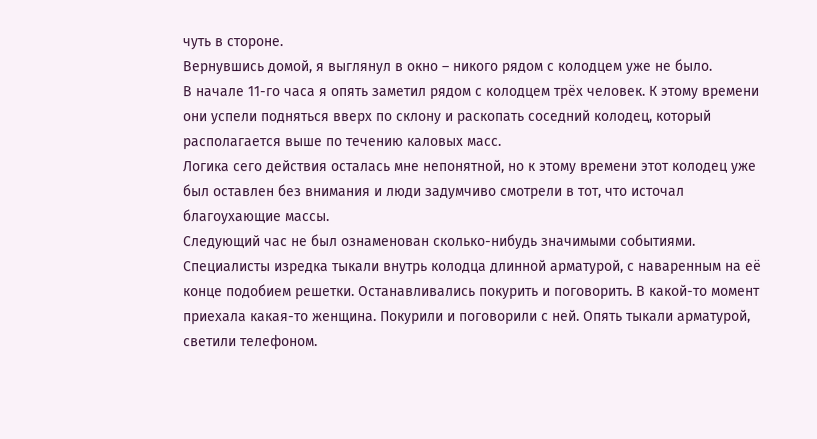чуть в стороне.
Вернувшись домой, я выглянул в окно – никого рядом с колодцем уже не было.
В начале 11-го часа я опять заметил рядом с колодцем трёх человек. К этому времени они успели подняться вверх по склону и раскопать соседний колодец, который располагается выше по течению каловых масс.
Логика сего действия осталась мне непонятной, но к этому времени этот колодец уже был оставлен без внимания и люди задумчиво смотрели в тот, что источал благоухающие массы.
Следующий час не был ознаменован сколько-нибудь значимыми событиями. Специалисты изредка тыкали внутрь колодца длинной арматурой, с наваренным на её конце подобием решетки. Останавливались покурить и поговорить. В какой-то момент приехала какая-то женщина. Покурили и поговорили с ней. Опять тыкали арматурой, светили телефоном.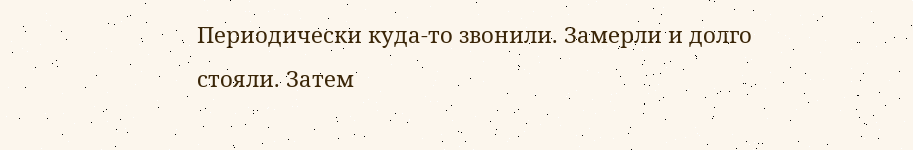Периодически куда-то звонили. Замерли и долго стояли. Затем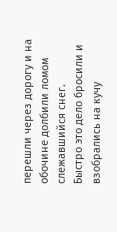перешли через дорогу и на обочине долбили ломом слежавшийся снег.
Быстро это дело бросили и взобрались на кучу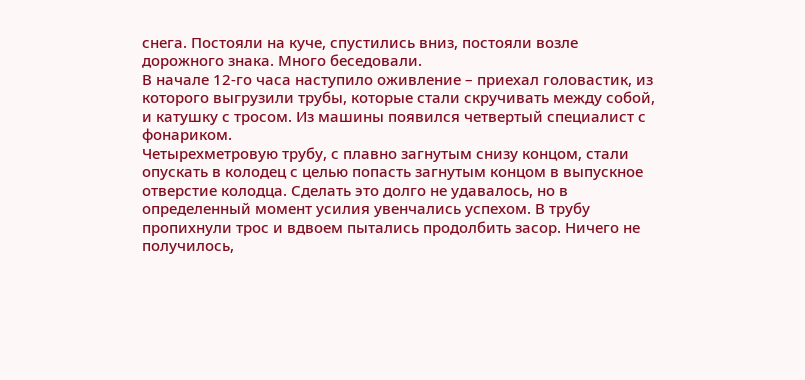снега. Постояли на куче, спустились вниз, постояли возле дорожного знака. Много беседовали.
В начале 12-го часа наступило оживление – приехал головастик, из которого выгрузили трубы, которые стали скручивать между собой, и катушку с тросом. Из машины появился четвертый специалист с фонариком.
Четырехметровую трубу, с плавно загнутым снизу концом, стали опускать в колодец с целью попасть загнутым концом в выпускное отверстие колодца. Сделать это долго не удавалось, но в определенный момент усилия увенчались успехом. В трубу пропихнули трос и вдвоем пытались продолбить засор. Ничего не получилось,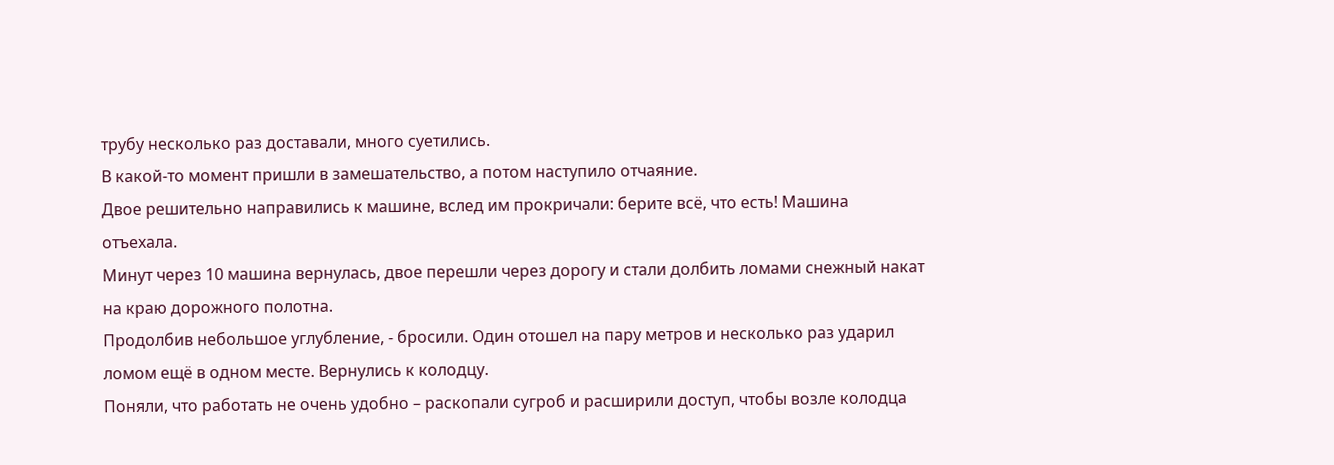трубу несколько раз доставали, много суетились.
В какой-то момент пришли в замешательство, а потом наступило отчаяние.
Двое решительно направились к машине, вслед им прокричали: берите всё, что есть! Машина отъехала.
Минут через 10 машина вернулась, двое перешли через дорогу и стали долбить ломами снежный накат на краю дорожного полотна.
Продолбив небольшое углубление, - бросили. Один отошел на пару метров и несколько раз ударил ломом ещё в одном месте. Вернулись к колодцу.
Поняли, что работать не очень удобно – раскопали сугроб и расширили доступ, чтобы возле колодца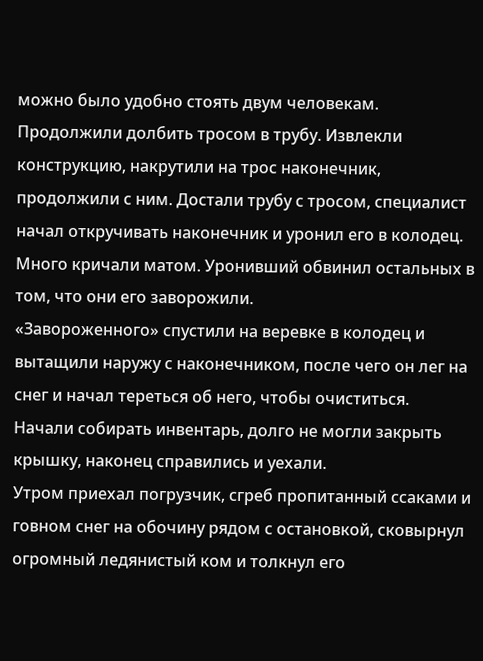можно было удобно стоять двум человекам.
Продолжили долбить тросом в трубу. Извлекли конструкцию, накрутили на трос наконечник, продолжили с ним. Достали трубу с тросом, специалист начал откручивать наконечник и уронил его в колодец. Много кричали матом. Уронивший обвинил остальных в том, что они его заворожили.
«Завороженного» спустили на веревке в колодец и вытащили наружу с наконечником, после чего он лег на снег и начал тереться об него, чтобы очиститься.
Начали собирать инвентарь, долго не могли закрыть крышку, наконец справились и уехали.
Утром приехал погрузчик, сгреб пропитанный ссаками и говном снег на обочину рядом с остановкой, сковырнул огромный ледянистый ком и толкнул его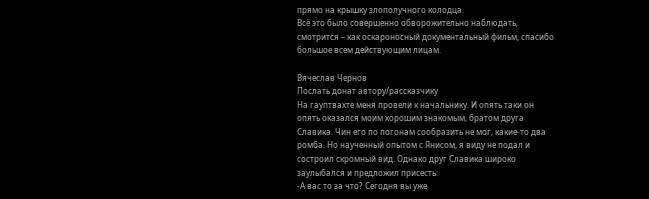прямо на крышку злополучного колодца.
Всё это было совершенно обворожительно наблюдать, смотрится – как оскароносный документальный фильм, спасибо большое всем действующим лицам.

Вячеслав Чернов
Послать донат автору/рассказчику
На гауптвахте меня провели к начальнику. И опять таки он опять оказался моим хорошим знакомым, братом друга Славика. Чин его по погонам сообразить не мог, какие-то два ромба. Но наученный опытом с Янисом, я виду не подал и состроил скромный вид. Однако друг Славика широко заулыбался и предложил присесть:
-А вас то за что? Сегодня вы уже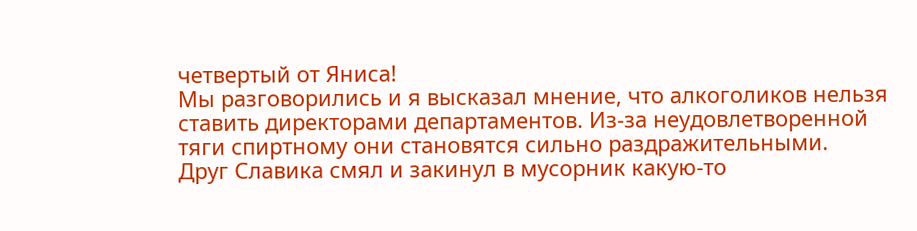четвертый от Яниса!
Мы разговорились и я высказал мнение, что алкоголиков нельзя ставить директорами департаментов. Из-за неудовлетворенной тяги спиртному они становятся сильно раздражительными.
Друг Славика смял и закинул в мусорник какую-то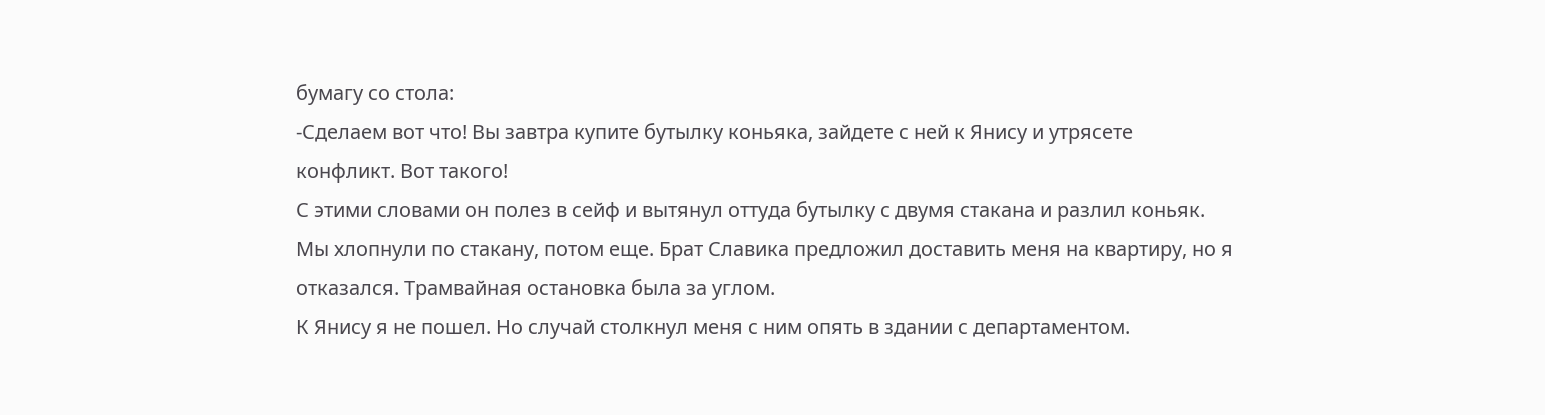бумагу со стола:
-Сделаем вот что! Вы завтра купите бутылку коньяка, зайдете с ней к Янису и утрясете конфликт. Вот такого!
С этими словами он полез в сейф и вытянул оттуда бутылку с двумя стакана и разлил коньяк. Мы хлопнули по стакану, потом еще. Брат Славика предложил доставить меня на квартиру, но я отказался. Трамвайная остановка была за углом.
К Янису я не пошел. Но случай столкнул меня с ним опять в здании с департаментом.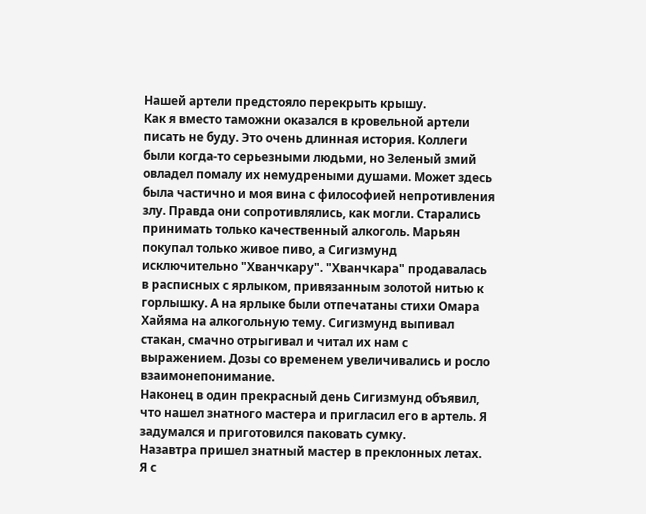Нашей артели предстояло перекрыть крышу.
Как я вместо таможни оказался в кровельной артели писать не буду. Это очень длинная история. Коллеги были когда-то серьезными людьми, но Зеленый змий овладел помалу их немудреными душами. Может здесь была частично и моя вина с философией непротивления злу. Правда они сопротивлялись, как могли. Старались принимать только качественный алкоголь. Марьян покупал только живое пиво, а Сигизмунд исключительно "Хванчкару". "Хванчкара" продавалась в расписных с ярлыком, привязанным золотой нитью к горлышку. А на ярлыке были отпечатаны стихи Омара Хайяма на алкогольную тему. Сигизмунд выпивал стакан, смачно отрыгивал и читал их нам с выражением. Дозы со временем увеличивались и росло взаимонепонимание.
Наконец в один прекрасный день Сигизмунд объявил, что нашел знатного мастера и пригласил его в артель. Я задумался и приготовился паковать сумку.
Назавтра пришел знатный мастер в преклонных летах. Я с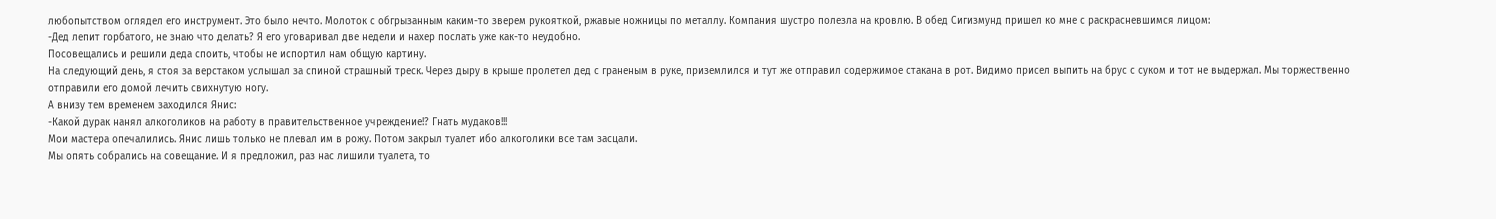любопытством оглядел его инструмент. Это было нечто. Молоток с обгрызанным каким-то зверем рукояткой, ржавые ножницы по металлу. Компания шустро полезла на кровлю. В обед Сигизмунд пришел ко мне с раскрасневшимся лицом:
-Дед лепит горбатого, не знаю что делать? Я его уговаривал две недели и нахер послать уже как-то неудобно.
Посовещались и решили деда споить, чтобы не испортил нам общую картину.
На следующий день, я стоя за верстаком услышал за спиной страшный треск. Через дыру в крыше пролетел дед с граненым в руке, приземлился и тут же отправил содержимое стакана в рот. Видимо присел выпить на брус с суком и тот не выдержал. Мы торжественно отправили его домой лечить свихнутую ногу.
А внизу тем временем заходился Янис:
-Какой дурак нанял алкоголиков на работу в правительственное учреждение!? Гнать мудаков!!!
Мои мастера опечалились. Янис лишь только не плевал им в рожу. Потом закрыл туалет ибо алкоголики все там засцали.
Мы опять собрались на совещание. И я предложил, раз нас лишили туалета, то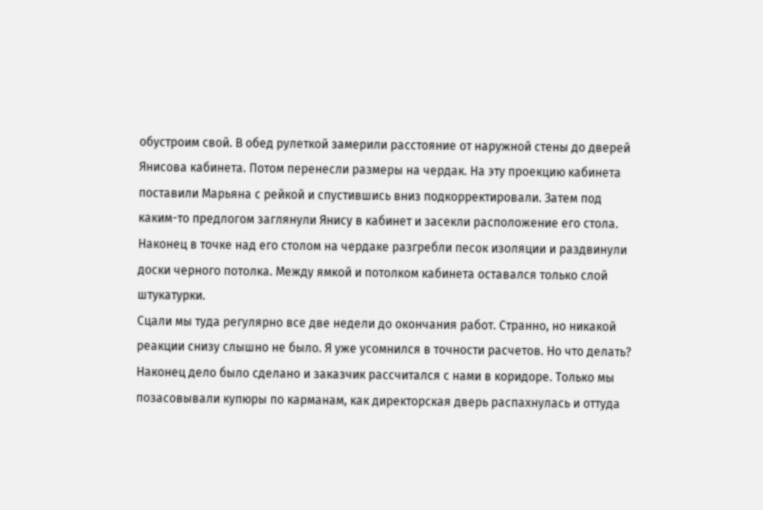обустроим свой. В обед рулеткой замерили расстояние от наружной стены до дверей Янисова кабинета. Потом перенесли размеры на чердак. На эту проекцию кабинета поставили Марьяна с рейкой и спустившись вниз подкорректировали. Затем под каким-то предлогом заглянули Янису в кабинет и засекли расположение его стола. Наконец в точке над его столом на чердаке разгребли песок изоляции и раздвинули доски черного потолка. Между ямкой и потолком кабинета оставался только слой штукатурки.
Сцали мы туда регулярно все две недели до окончания работ. Странно, но никакой реакции снизу слышно не было. Я уже усомнился в точности расчетов. Но что делать?
Наконец дело было сделано и заказчик рассчитался с нами в коридоре. Только мы позасовывали купюры по карманам, как директорская дверь распахнулась и оттуда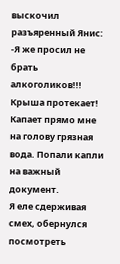выскочил разъяренный Янис:
-Я же просил не брать алкоголиков!!! Крыша протекает! Капает прямо мне на голову грязная вода. Попали капли на важный документ.
Я еле сдерживая смех, обернулся посмотреть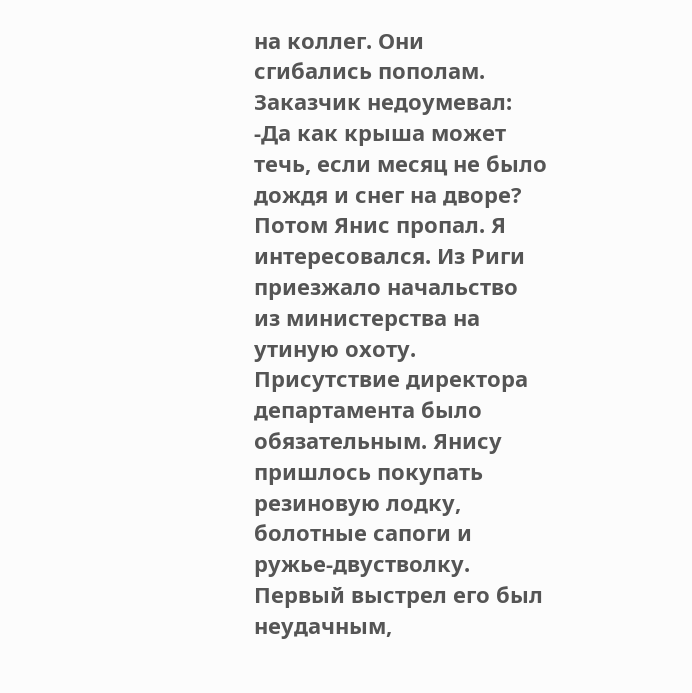на коллег. Они сгибались пополам. Заказчик недоумевал:
-Да как крыша может течь, если месяц не было дождя и снег на дворе?
Потом Янис пропал. Я интересовался. Из Риги приезжало начальство из министерства на утиную охоту. Присутствие директора департамента было обязательным. Янису пришлось покупать резиновую лодку, болотные сапоги и ружье-двустволку. Первый выстрел его был неудачным,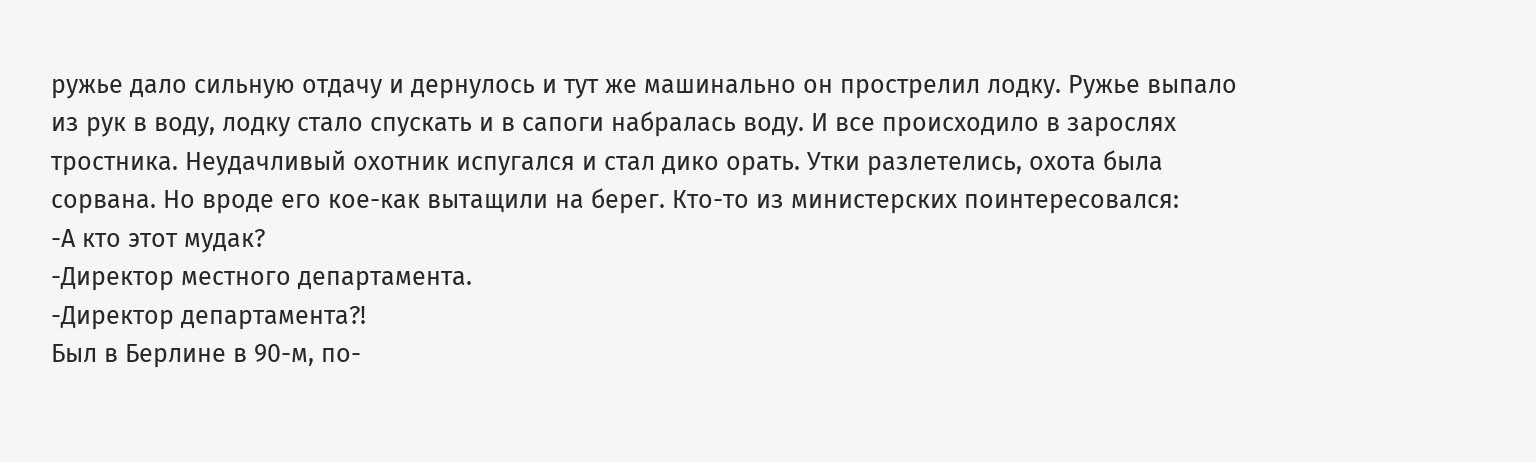ружье дало сильную отдачу и дернулось и тут же машинально он прострелил лодку. Ружье выпало из рук в воду, лодку стало спускать и в сапоги набралась воду. И все происходило в зарослях тростника. Неудачливый охотник испугался и стал дико орать. Утки разлетелись, охота была сорвана. Но вроде его кое-как вытащили на берег. Кто-то из министерских поинтересовался:
-А кто этот мудак?
-Директор местного департамента.
-Директор департамента?!
Был в Берлине в 90-м, по-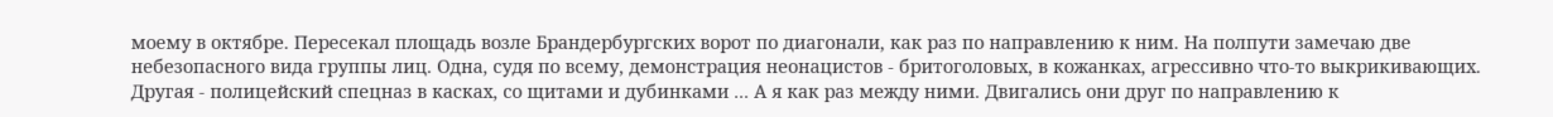моему в октябре. Пересекал площадь возле Брандербургских ворот по диагонали, как раз по направлению к ним. На полпути замечаю две небезопасного вида группы лиц. Одна, судя по всему, демонстрация неонацистов - бритоголовых, в кожанках, агрессивно что-то выкрикивающих. Другая - полицейский спецназ в касках, со щитами и дубинками ... А я как раз между ними. Двигались они друг по направлению к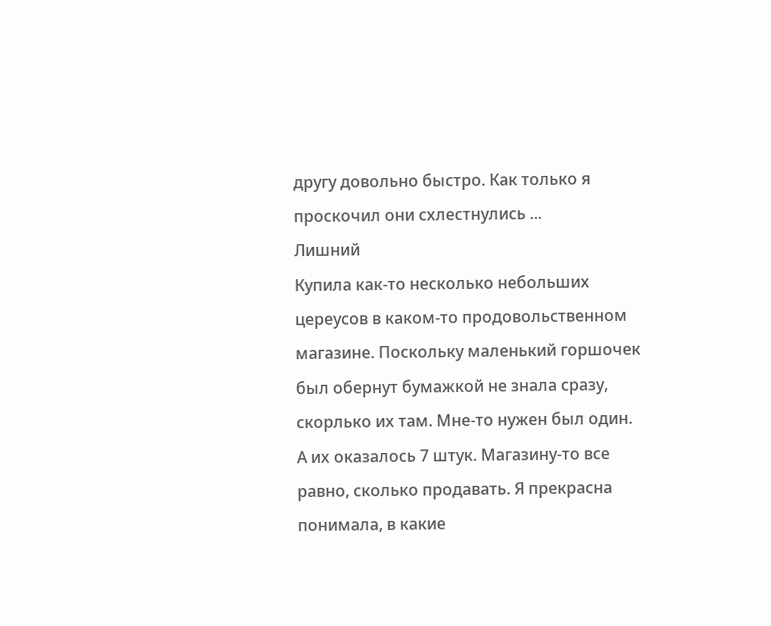другу довольно быстро. Как только я проскочил они схлестнулись ...
Лишний
Купила как-то несколько небольших цереусов в каком-то продовольственном магазине. Поскольку маленький горшочек был обернут бумажкой не знала сразу, скорлько их там. Мне-то нужен был один.
А их оказалось 7 штук. Магазину-то все равно, сколько продавать. Я прекрасна понимала, в какие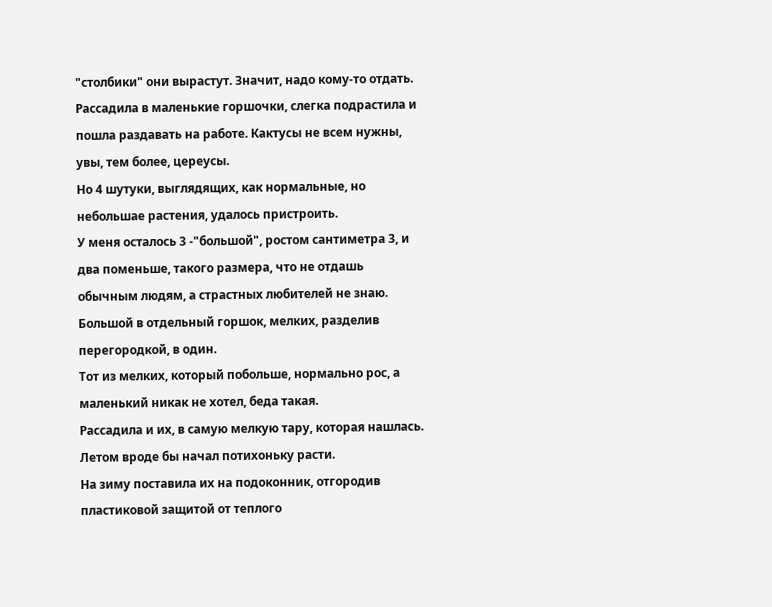"столбики" они вырастут. Значит, надо кому-то отдать. Рассадила в маленькие горшочки, слегка подрастила и пошла раздавать на работе. Кактусы не всем нужны, увы, тем более, цереусы.
Но 4 шутуки, выглядящих, как нормальные, но небольшае растения, удалось пристроить.
У меня осталось 3 -"большой", ростом сантиметра 3, и два поменьше, такого размера, что не отдашь обычным людям, а страстных любителей не знаю.
Большой в отдельный горшок, мелких, разделив перегородкой, в один.
Тот из мелких, который побольше, нормально рос, а маленький никак не хотел, беда такая.
Рассадила и их, в самую мелкую тару, которая нашлась.
Летом вроде бы начал потихоньку расти.
На зиму поставила их на подоконник, отгородив пластиковой защитой от теплого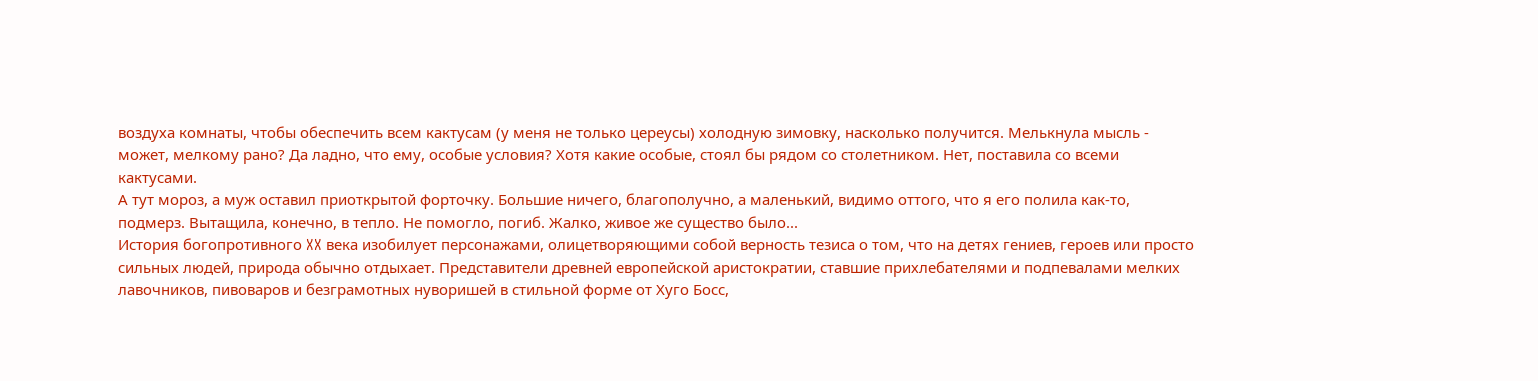воздуха комнаты, чтобы обеспечить всем кактусам (у меня не только цереусы) холодную зимовку, насколько получится. Мелькнула мысль - может, мелкому рано? Да ладно, что ему, особые условия? Хотя какие особые, стоял бы рядом со столетником. Нет, поставила со всеми кактусами.
А тут мороз, а муж оставил приоткрытой форточку. Большие ничего, благополучно, а маленький, видимо оттого, что я его полила как-то, подмерз. Вытащила, конечно, в тепло. Не помогло, погиб. Жалко, живое же существо было...
История богопротивного XX века изобилует персонажами, олицетворяющими собой верность тезиса о том, что на детях гениев, героев или просто сильных людей, природа обычно отдыхает. Представители древней европейской аристократии, ставшие прихлебателями и подпевалами мелких лавочников, пивоваров и безграмотных нуворишей в стильной форме от Хуго Босс,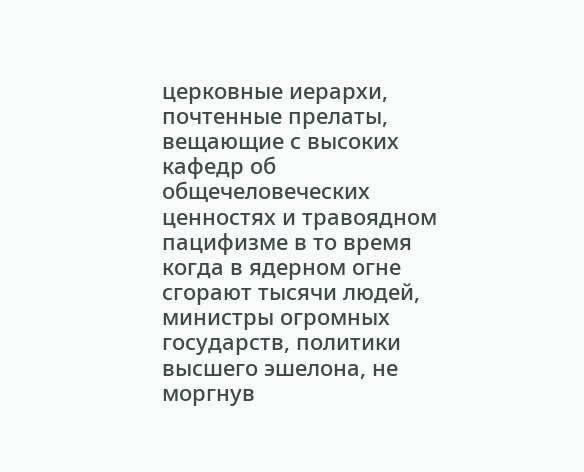церковные иерархи, почтенные прелаты, вещающие с высоких кафедр об общечеловеческих ценностях и травоядном пацифизме в то время когда в ядерном огне сгорают тысячи людей, министры огромных государств, политики высшего эшелона, не моргнув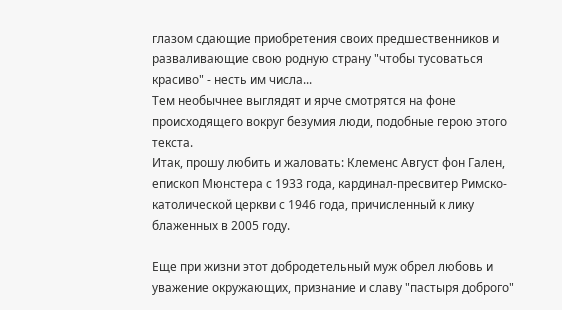глазом сдающие приобретения своих предшественников и разваливающие свою родную страну "чтобы тусоваться красиво" - несть им числа...
Тем необычнее выглядят и ярче смотрятся на фоне происходящего вокруг безумия люди, подобные герою этого текста.
Итак, прошу любить и жаловать: Клеменс Август фон Гален, епископ Мюнстера с 1933 года, кардинал-пресвитер Римско-католической церкви с 1946 года, причисленный к лику блаженных в 2005 году.

Еще при жизни этот добродетельный муж обрел любовь и уважение окружающих, признание и славу "пастыря доброго"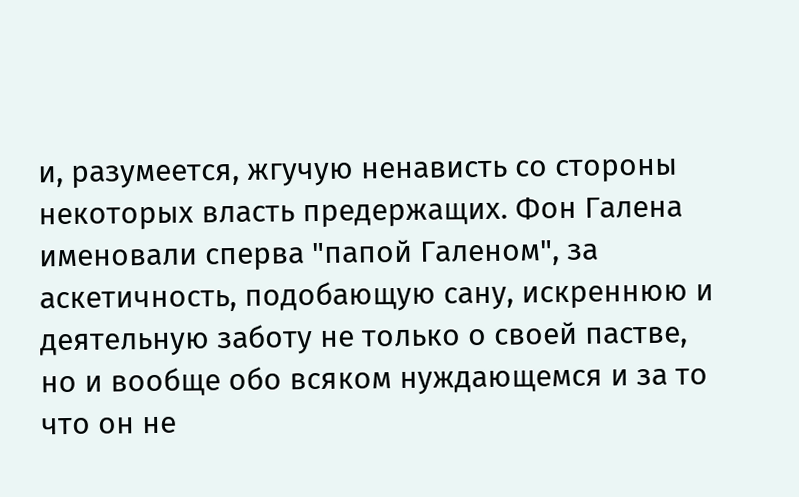и, разумеется, жгучую ненависть со стороны некоторых власть предержащих. Фон Галена именовали сперва "папой Галеном", за аскетичность, подобающую сану, искреннюю и деятельную заботу не только о своей пастве, но и вообще обо всяком нуждающемся и за то что он не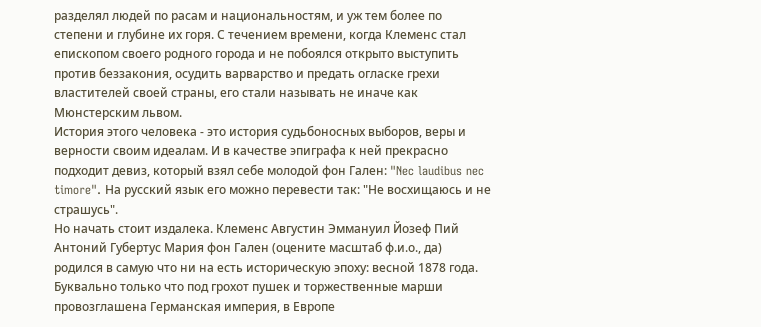разделял людей по расам и национальностям, и уж тем более по степени и глубине их горя. С течением времени, когда Клеменс стал епископом своего родного города и не побоялся открыто выступить против беззакония, осудить варварство и предать огласке грехи властителей своей страны, его стали называть не иначе как Мюнстерским львом.
История этого человека - это история судьбоносных выборов, веры и верности своим идеалам. И в качестве эпиграфа к ней прекрасно подходит девиз, который взял себе молодой фон Гален: "Nec laudibus nec timore". На русский язык его можно перевести так: "Не восхищаюсь и не страшусь".
Но начать стоит издалека. Клеменс Августин Эммануил Йозеф Пий Антоний Губертус Мария фон Гален (оцените масштаб ф.и.о., да) родился в самую что ни на есть историческую эпоху: весной 1878 года. Буквально только что под грохот пушек и торжественные марши провозглашена Германская империя, в Европе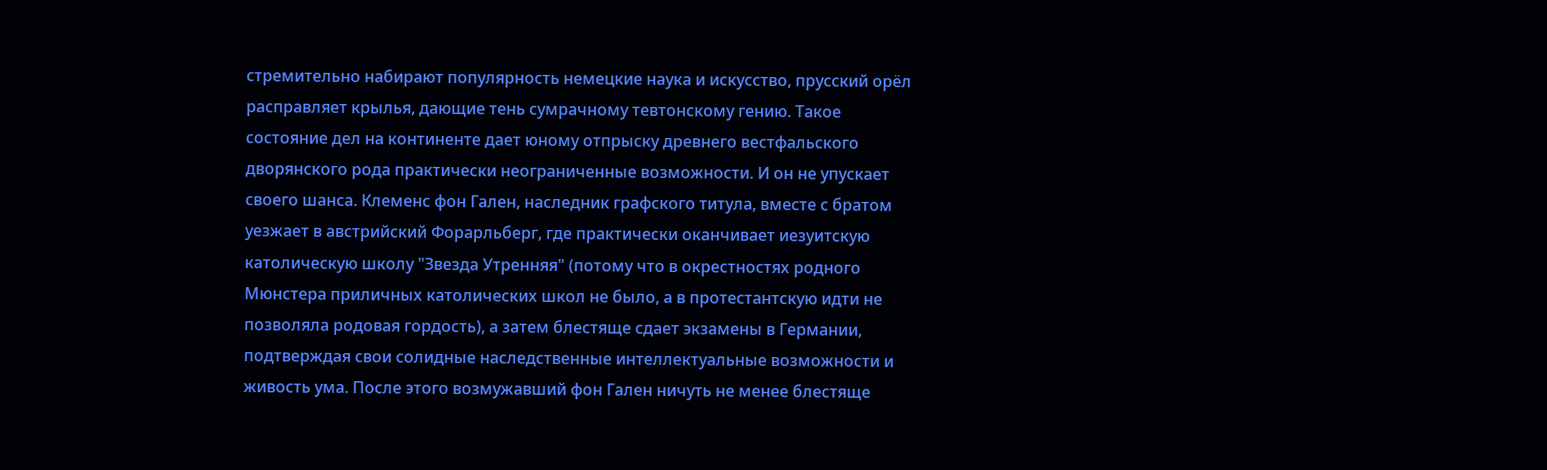стремительно набирают популярность немецкие наука и искусство, прусский орёл расправляет крылья, дающие тень сумрачному тевтонскому гению. Такое состояние дел на континенте дает юному отпрыску древнего вестфальского дворянского рода практически неограниченные возможности. И он не упускает своего шанса. Клеменс фон Гален, наследник графского титула, вместе с братом уезжает в австрийский Форарльберг, где практически оканчивает иезуитскую католическую школу "Звезда Утренняя" (потому что в окрестностях родного Мюнстера приличных католических школ не было, а в протестантскую идти не позволяла родовая гордость), а затем блестяще сдает экзамены в Германии, подтверждая свои солидные наследственные интеллектуальные возможности и живость ума. После этого возмужавший фон Гален ничуть не менее блестяще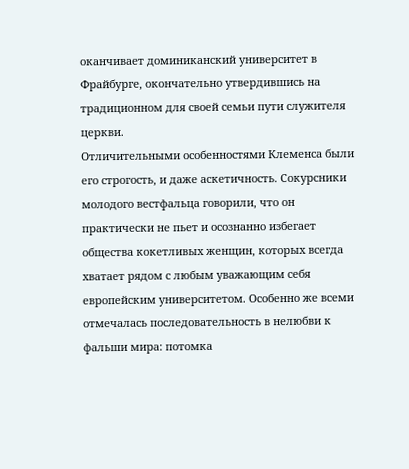оканчивает доминиканский университет в Фрайбурге, окончательно утвердившись на традиционном для своей семьи пути служителя церкви.
Отличительными особенностями Клеменса были его строгость, и даже аскетичность. Сокурсники молодого вестфальца говорили, что он практически не пьет и осознанно избегает общества кокетливых женщин, которых всегда хватает рядом с любым уважающим себя европейским университетом. Особенно же всеми отмечалась последовательность в нелюбви к фальши мира: потомка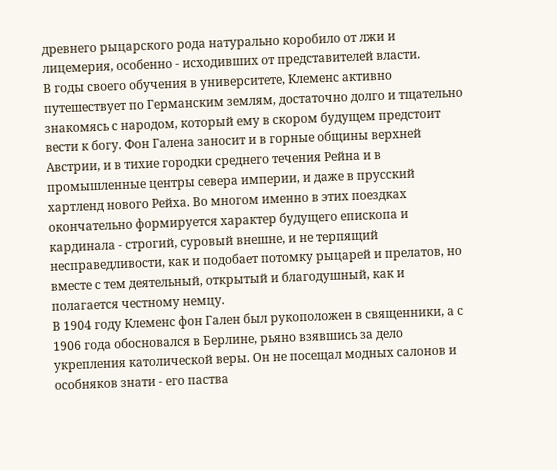древнего рыцарского рода натурально коробило от лжи и лицемерия, особенно - исходивших от представителей власти.
В годы своего обучения в университете, Клеменс активно путешествует по Германским землям, достаточно долго и тщательно знакомясь с народом, который ему в скором будущем предстоит вести к богу. Фон Галена заносит и в горные общины верхней Австрии, и в тихие городки среднего течения Рейна и в промышленные центры севера империи, и даже в прусский хартленд нового Рейха. Во многом именно в этих поездках окончательно формируется характер будущего епископа и кардинала - строгий, суровый внешне, и не терпящий несправедливости, как и подобает потомку рыцарей и прелатов, но вместе с тем деятельный, открытый и благодушный, как и полагается честному немцу.
В 1904 году Клеменс фон Гален был рукоположен в священники, а с 1906 года обосновался в Берлине, рьяно взявшись за дело укрепления католической веры. Он не посещал модных салонов и особняков знати - его паства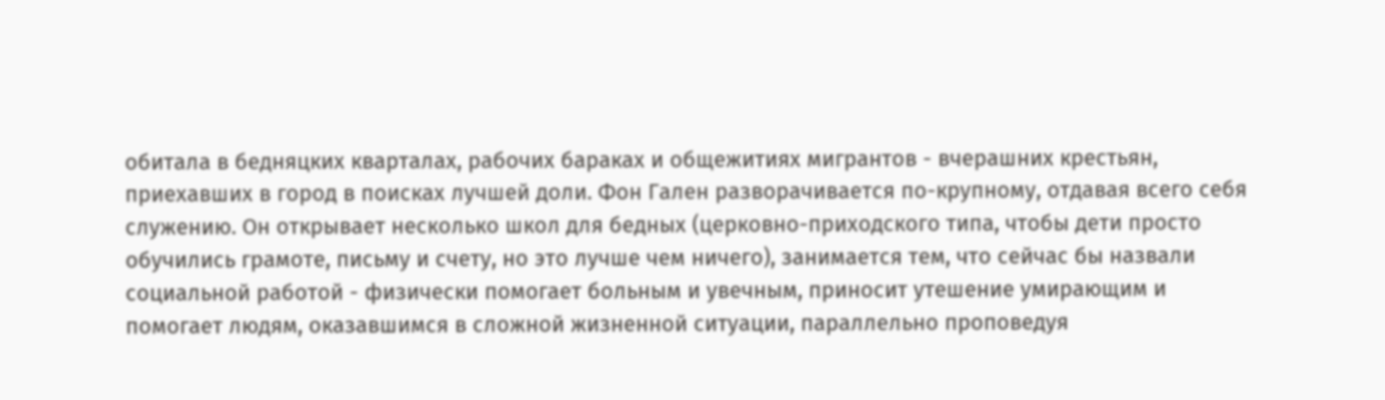обитала в бедняцких кварталах, рабочих бараках и общежитиях мигрантов - вчерашних крестьян, приехавших в город в поисках лучшей доли. Фон Гален разворачивается по-крупному, отдавая всего себя служению. Он открывает несколько школ для бедных (церковно-приходского типа, чтобы дети просто обучились грамоте, письму и счету, но это лучше чем ничего), занимается тем, что сейчас бы назвали социальной работой - физически помогает больным и увечным, приносит утешение умирающим и помогает людям, оказавшимся в сложной жизненной ситуации, параллельно проповедуя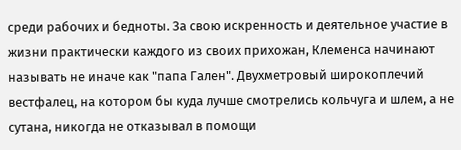среди рабочих и бедноты. За свою искренность и деятельное участие в жизни практически каждого из своих прихожан, Клеменса начинают называть не иначе как "папа Гален". Двухметровый широкоплечий вестфалец, на котором бы куда лучше смотрелись кольчуга и шлем, а не сутана, никогда не отказывал в помощи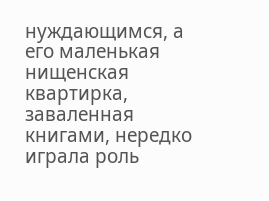нуждающимся, а его маленькая нищенская квартирка, заваленная книгами, нередко играла роль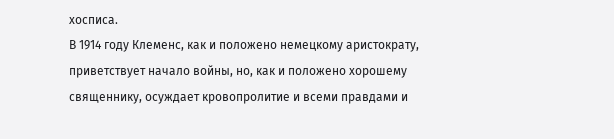хосписа.
В 1914 году Клеменс, как и положено немецкому аристократу, приветствует начало войны, но, как и положено хорошему священнику, осуждает кровопролитие и всеми правдами и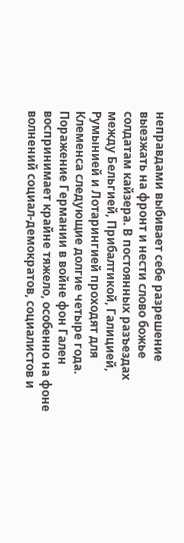неправдами выбивает себе разрешение выезжать на фронт и нести слово божье солдатам кайзера. В постоянных разъездах между Бельгией, Прибалтикой, Галицией, Румынией и Лотарингией проходят для Клеменса следующие долгие четыре года. Поражение Германии в войне фон Гален воспринимает крайне тяжело, особенно на фоне волнений социал-демократов, социалистов и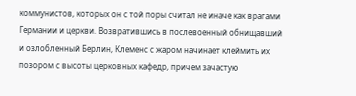коммунистов, которых он с той поры считал не иначе как врагами Германии и церкви. Возвратившись в послевоенный обнищавший и озлобленный Берлин, Клеменс с жаром начинает клеймить их позором с высоты церковных кафедр, причем зачастую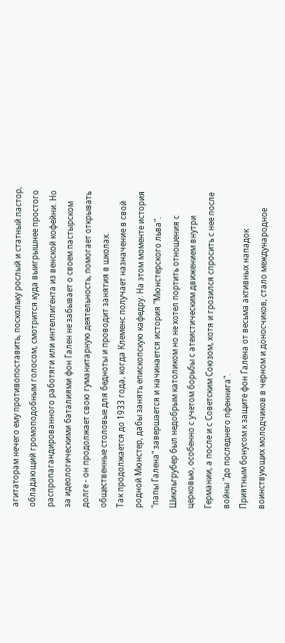агитаторам нечего ему противопоставить, поскольку рослый и статный пастор, обладающий громоподобным голосом, смотрится куда выигрышнее простого распропагандированного работяги или интеллигента из венской кофейни. Но за идеологическими баталиями фон Гален не забывает о своем пастырском долге - он продолжает свою гуманитарную деятельность, помогает открывать общественные столовые для бедноты и проводит занятия в школах.
Так продолжается до 1933 года, когда Клеменс получает назначение в свой родной Мюнстер, дабы занять епископскую кафедру. На этом моменте история "папы Галена" завершается и начинается история "Мюнстерского льва".
Шикльгрубер был недобрым католиком но не хотел портить отношения с церковью, особенно с учетом борьбы с атеистическим движением внутри Германии, а после и с Советским Союзом, хотя и грозился спросить с нее после войны "до последнего пфеннига".
Приятным бонусом к защите фон Галена от весьма активных нападок воинствующих молодчиков в черном и доносчиков, стало международное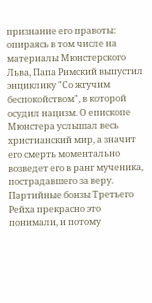признание его правоты: опираясь в том числе на материалы Мюнстерского Льва, Папа Римский выпустил энциклику "Со жгучим беспокойством", в которой осудил нацизм. О епископе Мюнстера услышал весь христианский мир, а значит его смерть моментально возведет его в ранг мученика, пострадавшего за веру. Партийные бонзы Третьего Рейха прекрасно это понимали, и потому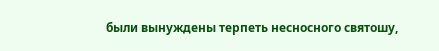были вынуждены терпеть несносного святошу,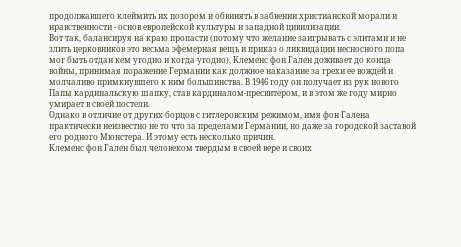продолжавшего клеймить их позором и обвинять в забвении христианской морали и нравственности - основ европейской культуры и западной цивилизации.
Вот так, балансируя на краю пропасти (потому что желание заигрывать с элитами и не злить церковников это весьма эфемерная вещь и приказ о ликвидации несносного попа мог быть отдан кем угодно и когда угодно), Клеменс фон Гален доживает до конца войны, принимая поражение Германии как должное наказание за грехи ее вождей и молчаливо примкнувшего к ним большинства. В 1946 году он получает из рук нового Папы кардинальскую шапку, став кардиналом-пресвитером, и в этом же году мирно умирает в своей постели.
Однако в отличие от других борцов с гитлеровским режимом, имя фон Галена практически неизвестно не то что за пределами Германии, но даже за городской заставой его родного Мюнстера. И этому есть несколько причин.
Клеменс фон Гален был человеком твердым в своей вере и своих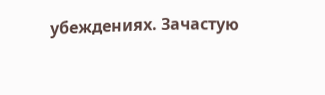убеждениях. Зачастую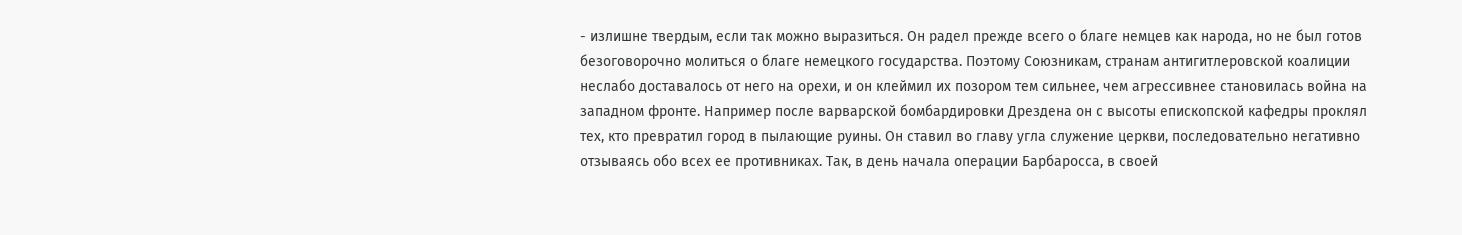- излишне твердым, если так можно выразиться. Он радел прежде всего о благе немцев как народа, но не был готов безоговорочно молиться о благе немецкого государства. Поэтому Союзникам, странам антигитлеровской коалиции неслабо доставалось от него на орехи, и он клеймил их позором тем сильнее, чем агрессивнее становилась война на западном фронте. Например после варварской бомбардировки Дрездена он с высоты епископской кафедры проклял тех, кто превратил город в пылающие руины. Он ставил во главу угла служение церкви, последовательно негативно отзываясь обо всех ее противниках. Так, в день начала операции Барбаросса, в своей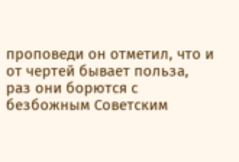проповеди он отметил, что и от чертей бывает польза, раз они борются с безбожным Советским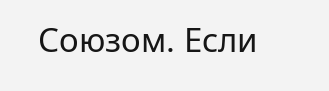Союзом. Если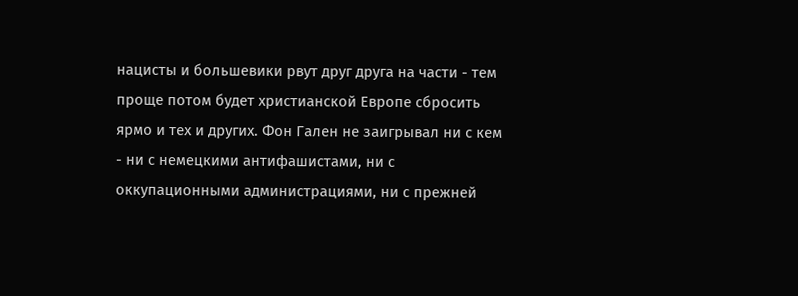нацисты и большевики рвут друг друга на части - тем проще потом будет христианской Европе сбросить ярмо и тех и других. Фон Гален не заигрывал ни с кем - ни с немецкими антифашистами, ни с оккупационными администрациями, ни с прежней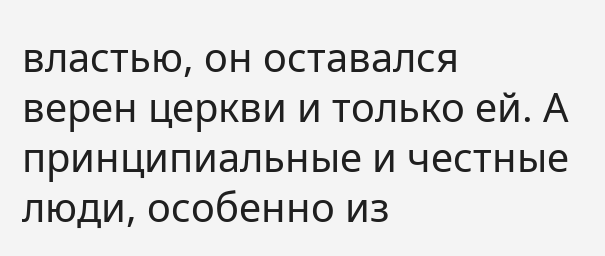властью, он оставался верен церкви и только ей. А принципиальные и честные люди, особенно из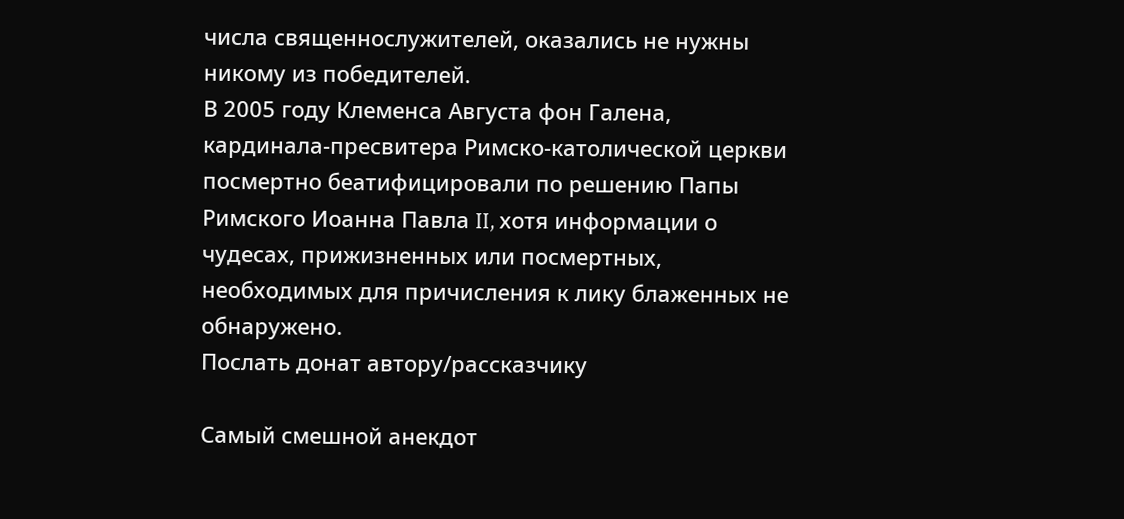числа священнослужителей, оказались не нужны никому из победителей.
В 2005 году Клеменса Августа фон Галена, кардинала-пресвитера Римско-католической церкви посмертно беатифицировали по решению Папы Римского Иоанна Павла II, хотя информации о чудесах, прижизненных или посмертных, необходимых для причисления к лику блаженных не обнаружено.
Послать донат автору/рассказчику

Самый смешной анекдот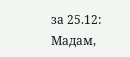за 25.12:
Мадам,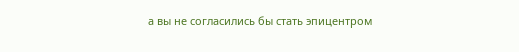а вы не согласились бы стать эпицентром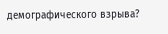демографического взрыва?